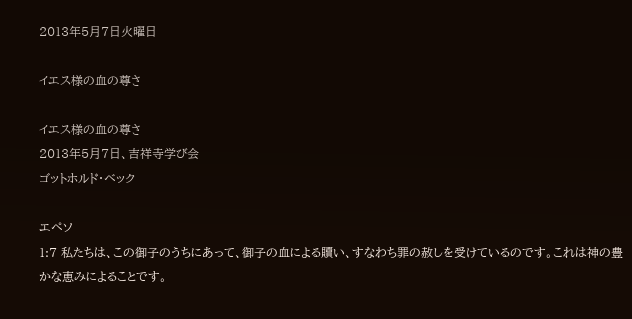2013年5月7日火曜日

イエス様の血の尊さ

イエス様の血の尊さ
2013年5月7日、吉祥寺学び会
ゴットホルド・ベック

エペソ
1:7 私たちは、この御子のうちにあって、御子の血による贖い、すなわち罪の赦しを受けているのです。これは神の豊かな恵みによることです。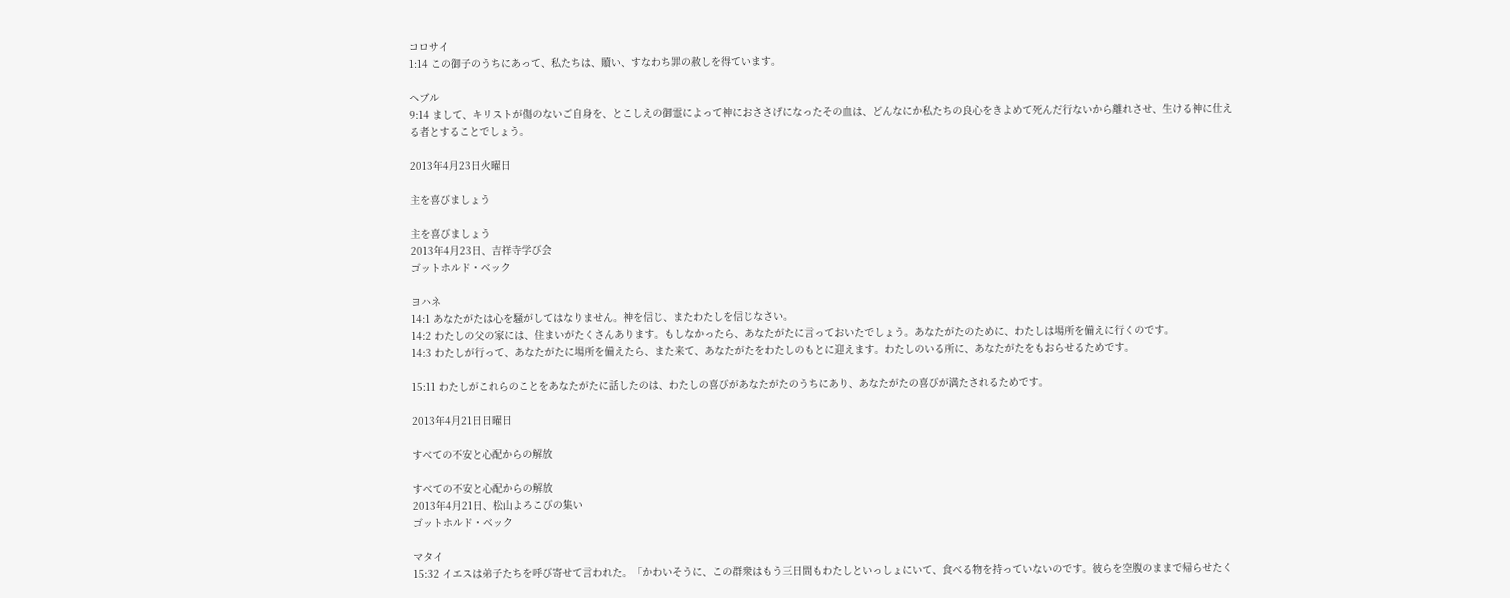コロサイ
1:14 この御子のうちにあって、私たちは、贖い、すなわち罪の赦しを得ています。

ヘブル
9:14 まして、キリストが傷のないご自身を、とこしえの御霊によって神におささげになったその血は、どんなにか私たちの良心をきよめて死んだ行ないから離れさせ、生ける神に仕える者とすることでしょう。

2013年4月23日火曜日

主を喜びましょう

主を喜びましょう
2013年4月23日、吉祥寺学び会
ゴットホルド・ベック

ヨハネ
14:1 あなたがたは心を騒がしてはなりません。神を信じ、またわたしを信じなさい。
14:2 わたしの父の家には、住まいがたくさんあります。もしなかったら、あなたがたに言っておいたでしょう。あなたがたのために、わたしは場所を備えに行くのです。
14:3 わたしが行って、あなたがたに場所を備えたら、また来て、あなたがたをわたしのもとに迎えます。わたしのいる所に、あなたがたをもおらせるためです。

15:11 わたしがこれらのことをあなたがたに話したのは、わたしの喜びがあなたがたのうちにあり、あなたがたの喜びが満たされるためです。

2013年4月21日日曜日

すべての不安と心配からの解放

すべての不安と心配からの解放
2013年4月21日、松山よろこびの集い
ゴットホルド・ベック

マタイ
15:32 イエスは弟子たちを呼び寄せて言われた。「かわいそうに、この群衆はもう三日間もわたしといっしょにいて、食べる物を持っていないのです。彼らを空腹のままで帰らせたく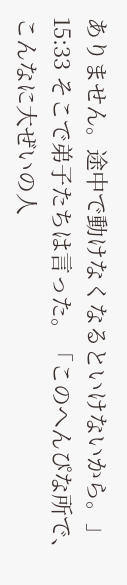ありません。途中で動けなくなるといけないから。」
15:33 そこで弟子たちは言った。「このへんぴな所で、こんなに大ぜいの人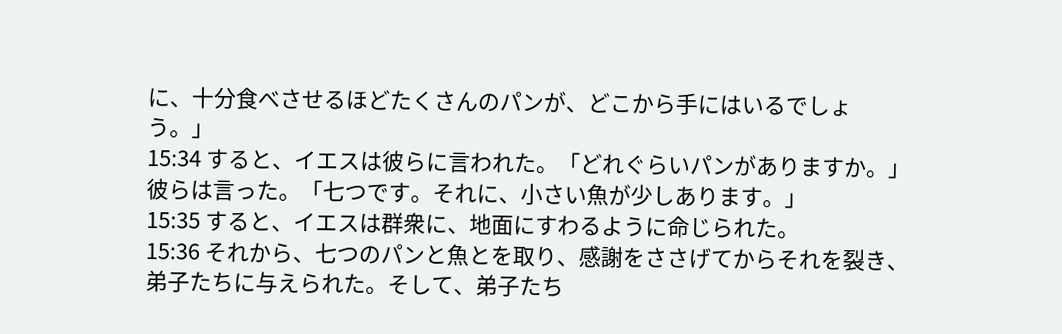に、十分食べさせるほどたくさんのパンが、どこから手にはいるでしょう。」
15:34 すると、イエスは彼らに言われた。「どれぐらいパンがありますか。」彼らは言った。「七つです。それに、小さい魚が少しあります。」
15:35 すると、イエスは群衆に、地面にすわるように命じられた。
15:36 それから、七つのパンと魚とを取り、感謝をささげてからそれを裂き、弟子たちに与えられた。そして、弟子たち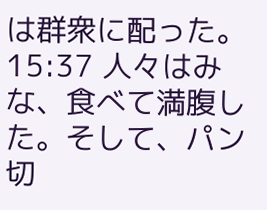は群衆に配った。
15:37 人々はみな、食べて満腹した。そして、パン切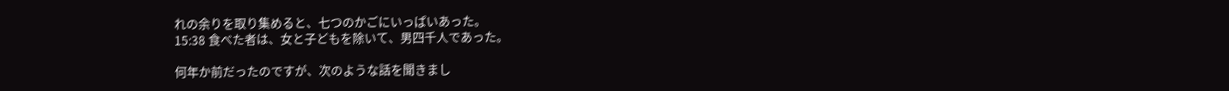れの余りを取り集めると、七つのかごにいっぱいあった。
15:38 食べた者は、女と子どもを除いて、男四千人であった。

何年か前だったのですが、次のような話を聞きまし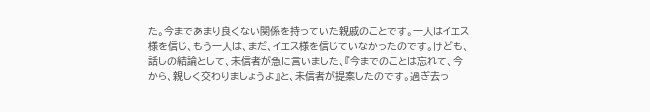た。今まであまり良くない関係を持っていた親戚のことです。一人はイエス様を信じ、もう一人は、まだ、イエス様を信じていなかったのです。けども、話しの結論として、未信者が急に言いました、『今までのことは忘れて、今から、親しく交わりましょうよ』と、未信者が提案したのです。過ぎ去っ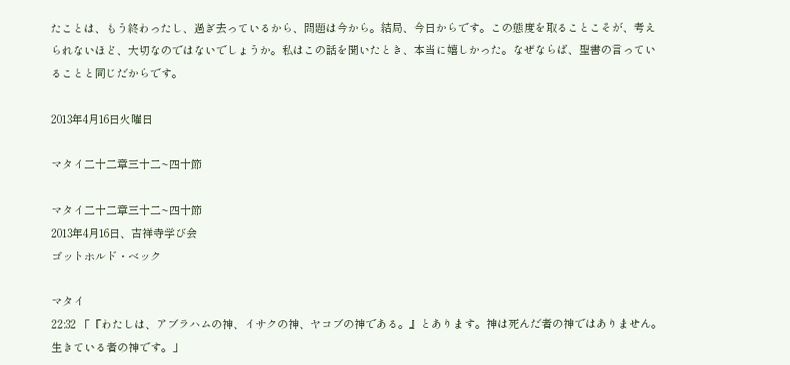たことは、もう終わったし、過ぎ去っているから、問題は今から。結局、今日からです。この態度を取ることこそが、考えられないほど、大切なのではないでしょうか。私はこの話を聞いたとき、本当に嬉しかった。なぜならば、聖書の言っていることと同じだからです。

2013年4月16日火曜日

マタイ二十二章三十二~四十節

マタイ二十二章三十二~四十節
2013年4月16日、吉祥寺学び会
ゴットホルド・ベック

マタイ
22:32 「『わたしは、アブラハムの神、イサクの神、ヤコブの神である。』とあります。神は死んだ者の神ではありません。生きている者の神です。」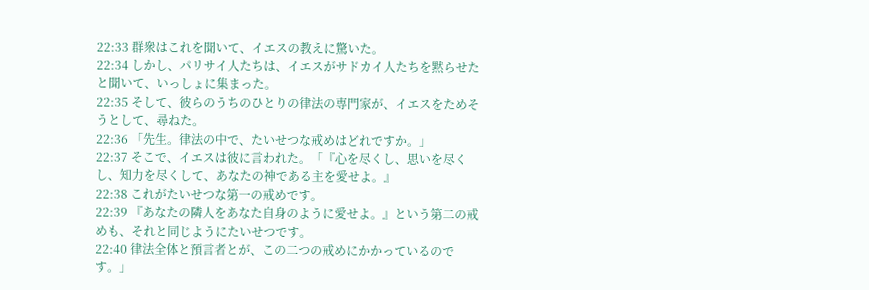22:33 群衆はこれを聞いて、イエスの教えに驚いた。
22:34 しかし、パリサイ人たちは、イエスがサドカイ人たちを黙らせたと聞いて、いっしょに集まった。
22:35 そして、彼らのうちのひとりの律法の専門家が、イエスをためそうとして、尋ねた。
22:36 「先生。律法の中で、たいせつな戒めはどれですか。」
22:37 そこで、イエスは彼に言われた。「『心を尽くし、思いを尽くし、知力を尽くして、あなたの神である主を愛せよ。』
22:38 これがたいせつな第一の戒めです。
22:39 『あなたの隣人をあなた自身のように愛せよ。』という第二の戒めも、それと同じようにたいせつです。
22:40 律法全体と預言者とが、この二つの戒めにかかっているのです。」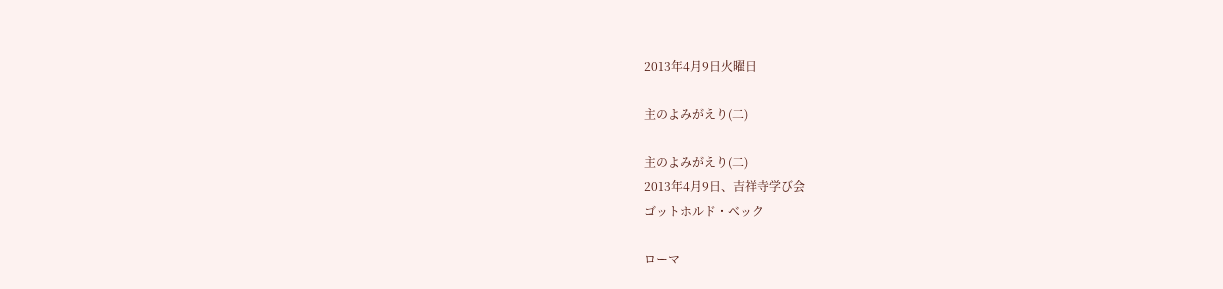2013年4月9日火曜日

主のよみがえり(二)

主のよみがえり(二)
2013年4月9日、吉祥寺学び会
ゴットホルド・ベック

ローマ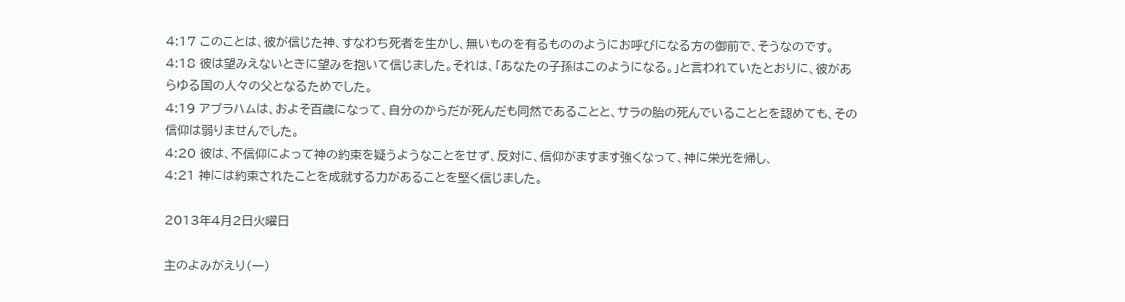4:17 このことは、彼が信じた神、すなわち死者を生かし、無いものを有るもののようにお呼びになる方の御前で、そうなのです。
4:18 彼は望みえないときに望みを抱いて信じました。それは、「あなたの子孫はこのようになる。」と言われていたとおりに、彼があらゆる国の人々の父となるためでした。
4:19 アブラハムは、およそ百歳になって、自分のからだが死んだも同然であることと、サラの胎の死んでいることとを認めても、その信仰は弱りませんでした。
4:20 彼は、不信仰によって神の約束を疑うようなことをせず、反対に、信仰がますます強くなって、神に栄光を帰し、
4:21 神には約束されたことを成就する力があることを堅く信じました。

2013年4月2日火曜日

主のよみがえり(一)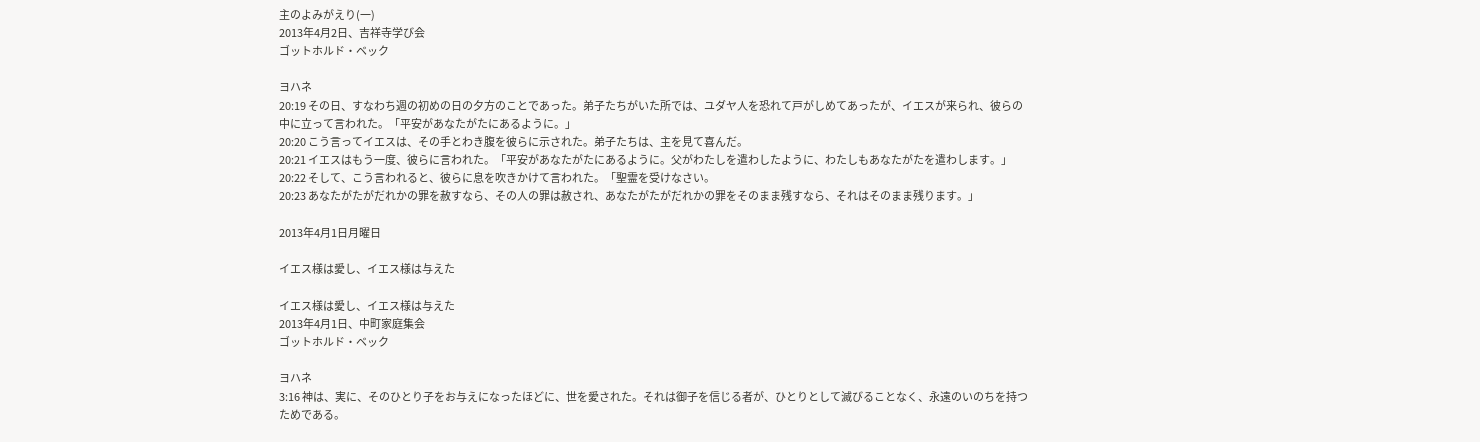主のよみがえり(一)
2013年4月2日、吉祥寺学び会
ゴットホルド・ベック

ヨハネ
20:19 その日、すなわち週の初めの日の夕方のことであった。弟子たちがいた所では、ユダヤ人を恐れて戸がしめてあったが、イエスが来られ、彼らの中に立って言われた。「平安があなたがたにあるように。」
20:20 こう言ってイエスは、その手とわき腹を彼らに示された。弟子たちは、主を見て喜んだ。
20:21 イエスはもう一度、彼らに言われた。「平安があなたがたにあるように。父がわたしを遣わしたように、わたしもあなたがたを遣わします。」
20:22 そして、こう言われると、彼らに息を吹きかけて言われた。「聖霊を受けなさい。
20:23 あなたがたがだれかの罪を赦すなら、その人の罪は赦され、あなたがたがだれかの罪をそのまま残すなら、それはそのまま残ります。」

2013年4月1日月曜日

イエス様は愛し、イエス様は与えた

イエス様は愛し、イエス様は与えた
2013年4月1日、中町家庭集会
ゴットホルド・ベック

ヨハネ
3:16 神は、実に、そのひとり子をお与えになったほどに、世を愛された。それは御子を信じる者が、ひとりとして滅びることなく、永遠のいのちを持つためである。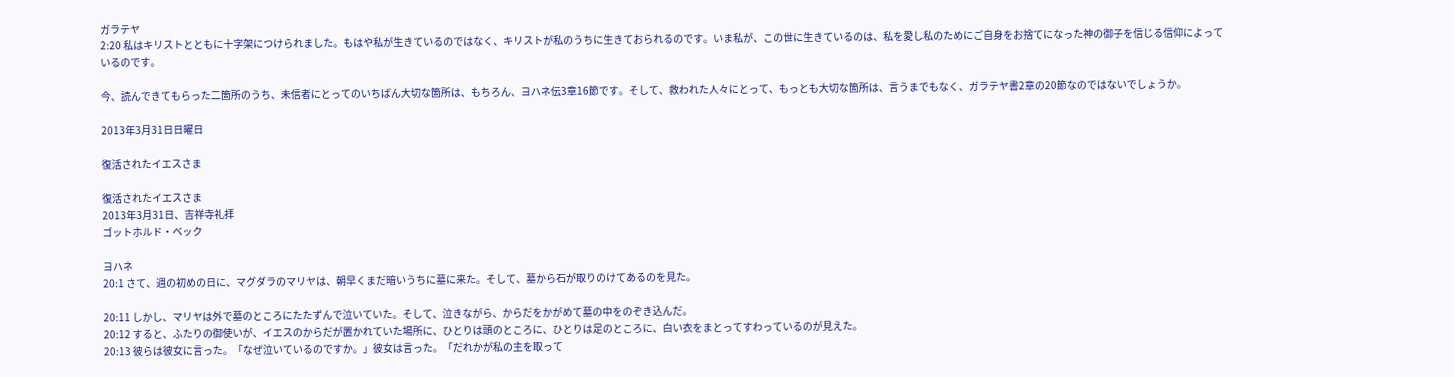ガラテヤ
2:20 私はキリストとともに十字架につけられました。もはや私が生きているのではなく、キリストが私のうちに生きておられるのです。いま私が、この世に生きているのは、私を愛し私のためにご自身をお捨てになった神の御子を信じる信仰によっているのです。

今、読んできてもらった二箇所のうち、未信者にとってのいちばん大切な箇所は、もちろん、ヨハネ伝3章16節です。そして、救われた人々にとって、もっとも大切な箇所は、言うまでもなく、ガラテヤ書2章の20節なのではないでしょうか。

2013年3月31日日曜日

復活されたイエスさま

復活されたイエスさま
2013年3月31日、吉祥寺礼拝
ゴットホルド・ベック

ヨハネ
20:1 さて、週の初めの日に、マグダラのマリヤは、朝早くまだ暗いうちに墓に来た。そして、墓から石が取りのけてあるのを見た。

20:11 しかし、マリヤは外で墓のところにたたずんで泣いていた。そして、泣きながら、からだをかがめて墓の中をのぞき込んだ。
20:12 すると、ふたりの御使いが、イエスのからだが置かれていた場所に、ひとりは頭のところに、ひとりは足のところに、白い衣をまとってすわっているのが見えた。
20:13 彼らは彼女に言った。「なぜ泣いているのですか。」彼女は言った。「だれかが私の主を取って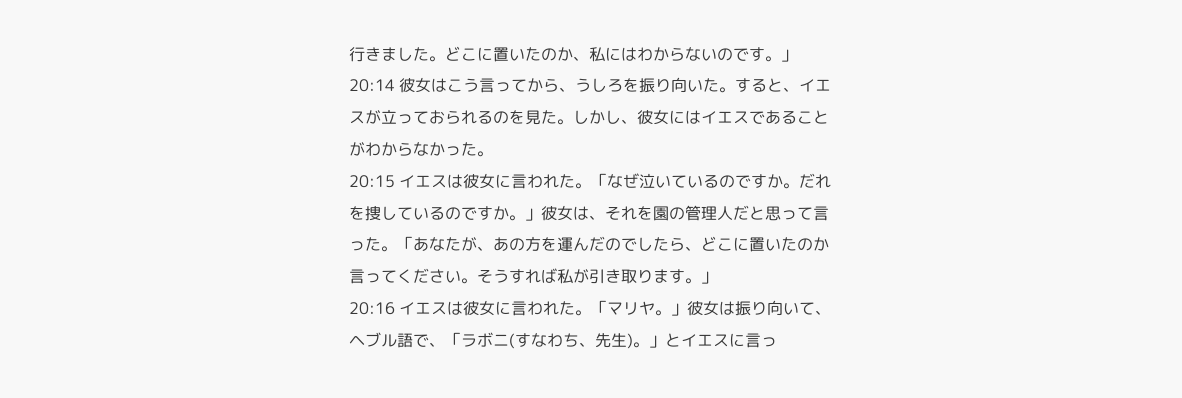行きました。どこに置いたのか、私にはわからないのです。」
20:14 彼女はこう言ってから、うしろを振り向いた。すると、イエスが立っておられるのを見た。しかし、彼女にはイエスであることがわからなかった。
20:15 イエスは彼女に言われた。「なぜ泣いているのですか。だれを捜しているのですか。」彼女は、それを園の管理人だと思って言った。「あなたが、あの方を運んだのでしたら、どこに置いたのか言ってください。そうすれば私が引き取ります。」
20:16 イエスは彼女に言われた。「マリヤ。」彼女は振り向いて、ヘブル語で、「ラボニ(すなわち、先生)。」とイエスに言っ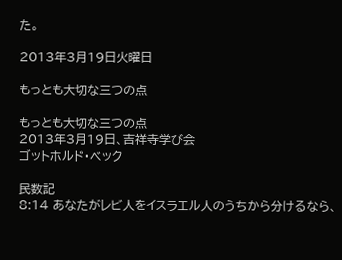た。

2013年3月19日火曜日

もっとも大切な三つの点

もっとも大切な三つの点
2013年3月19日、吉祥寺学び会
ゴットホルド・ベック

民数記
8:14 あなたがレビ人をイスラエル人のうちから分けるなら、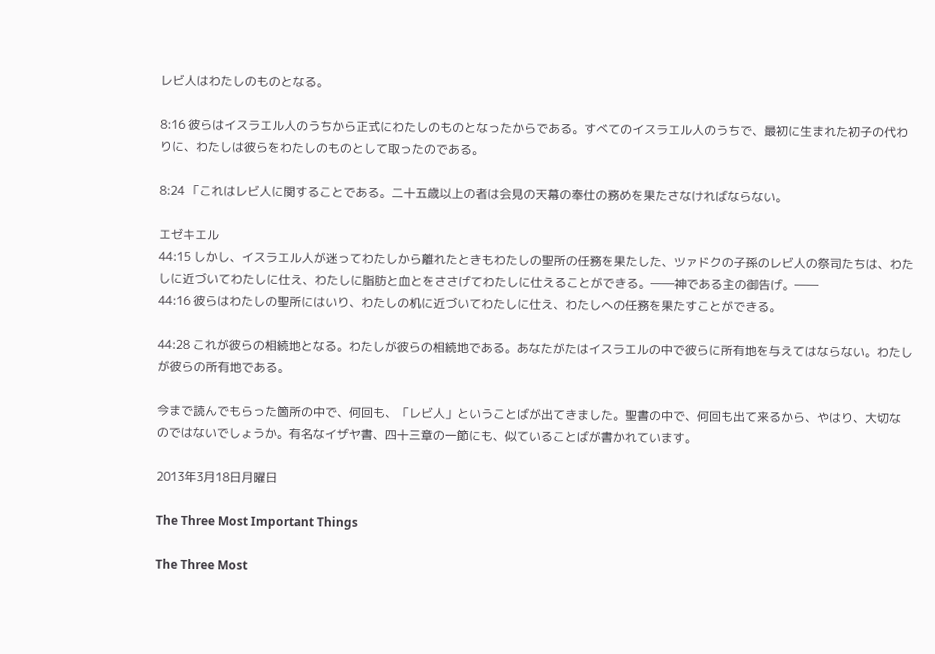レビ人はわたしのものとなる。

8:16 彼らはイスラエル人のうちから正式にわたしのものとなったからである。すべてのイスラエル人のうちで、最初に生まれた初子の代わりに、わたしは彼らをわたしのものとして取ったのである。

8:24 「これはレビ人に関することである。二十五歳以上の者は会見の天幕の奉仕の務めを果たさなければならない。

エゼキエル
44:15 しかし、イスラエル人が迷ってわたしから離れたときもわたしの聖所の任務を果たした、ツァドクの子孫のレビ人の祭司たちは、わたしに近づいてわたしに仕え、わたしに脂肪と血とをささげてわたしに仕えることができる。――神である主の御告げ。――
44:16 彼らはわたしの聖所にはいり、わたしの机に近づいてわたしに仕え、わたしへの任務を果たすことができる。

44:28 これが彼らの相続地となる。わたしが彼らの相続地である。あなたがたはイスラエルの中で彼らに所有地を与えてはならない。わたしが彼らの所有地である。

今まで読んでもらった箇所の中で、何回も、「レビ人」ということばが出てきました。聖書の中で、何回も出て来るから、やはり、大切なのではないでしょうか。有名なイザヤ書、四十三章の一節にも、似ていることばが書かれています。

2013年3月18日月曜日

The Three Most Important Things

The Three Most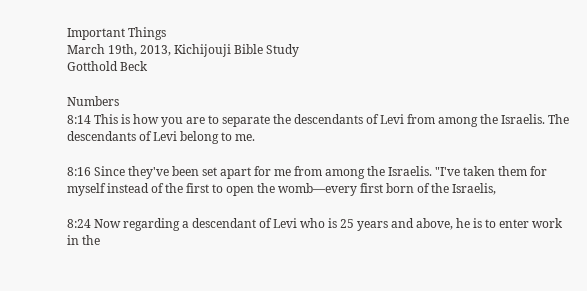Important Things
March 19th, 2013, Kichijouji Bible Study
Gotthold Beck

Numbers
8:14 This is how you are to separate the descendants of Levi from among the Israelis. The descendants of Levi belong to me.

8:16 Since they've been set apart for me from among the Israelis. "I've taken them for myself instead of the first to open the womb—every first born of the Israelis,

8:24 Now regarding a descendant of Levi who is 25 years and above, he is to enter work in the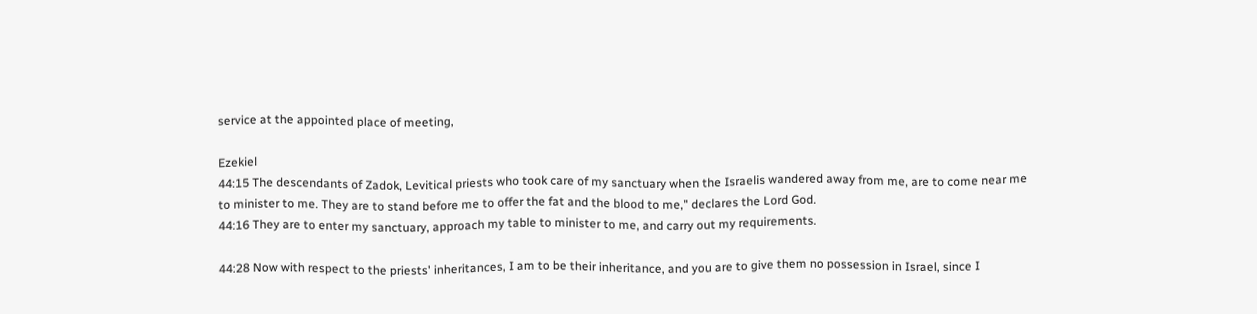service at the appointed place of meeting,

Ezekiel
44:15 The descendants of Zadok, Levitical priests who took care of my sanctuary when the Israelis wandered away from me, are to come near me to minister to me. They are to stand before me to offer the fat and the blood to me," declares the Lord God.
44:16 They are to enter my sanctuary, approach my table to minister to me, and carry out my requirements.

44:28 Now with respect to the priests' inheritances, I am to be their inheritance, and you are to give them no possession in Israel, since I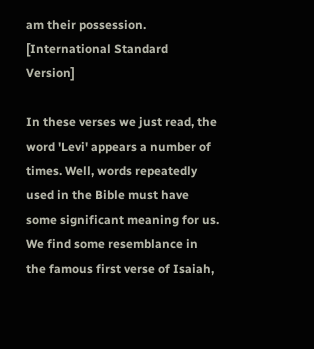am their possession.
[International Standard Version]

In these verses we just read, the word 'Levi' appears a number of times. Well, words repeatedly used in the Bible must have some significant meaning for us. We find some resemblance in the famous first verse of Isaiah,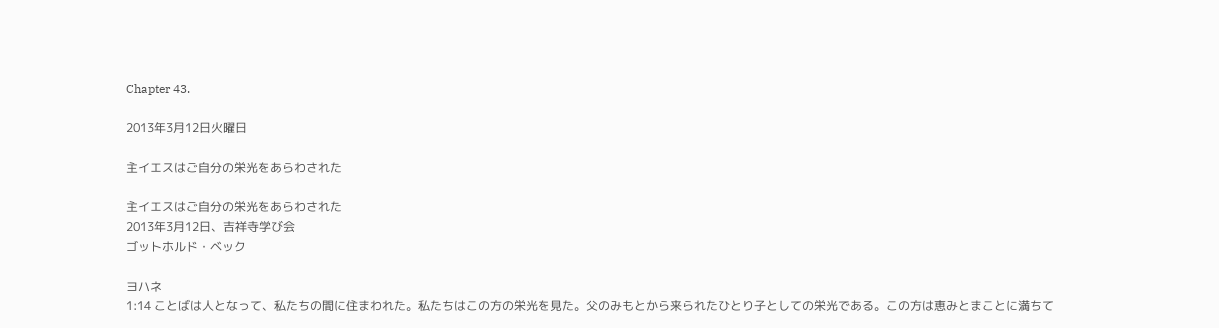Chapter 43.

2013年3月12日火曜日

主イエスはご自分の栄光をあらわされた

主イエスはご自分の栄光をあらわされた
2013年3月12日、吉祥寺学び会
ゴットホルド・ベック

ヨハネ
1:14 ことばは人となって、私たちの間に住まわれた。私たちはこの方の栄光を見た。父のみもとから来られたひとり子としての栄光である。この方は恵みとまことに満ちて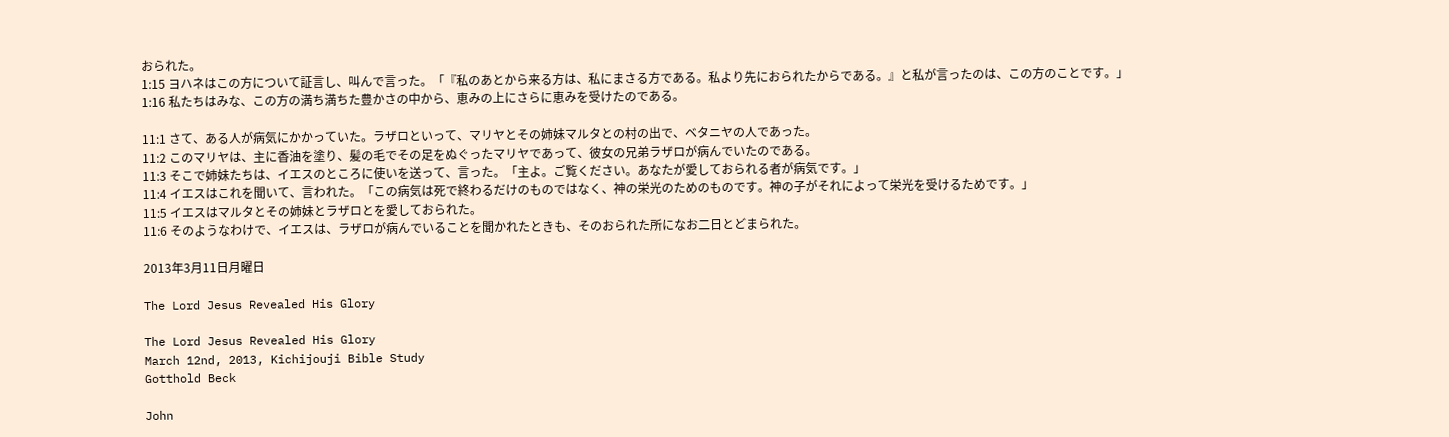おられた。
1:15 ヨハネはこの方について証言し、叫んで言った。「『私のあとから来る方は、私にまさる方である。私より先におられたからである。』と私が言ったのは、この方のことです。」
1:16 私たちはみな、この方の満ち満ちた豊かさの中から、恵みの上にさらに恵みを受けたのである。

11:1 さて、ある人が病気にかかっていた。ラザロといって、マリヤとその姉妹マルタとの村の出で、ベタニヤの人であった。
11:2 このマリヤは、主に香油を塗り、髪の毛でその足をぬぐったマリヤであって、彼女の兄弟ラザロが病んでいたのである。
11:3 そこで姉妹たちは、イエスのところに使いを送って、言った。「主よ。ご覧ください。あなたが愛しておられる者が病気です。」
11:4 イエスはこれを聞いて、言われた。「この病気は死で終わるだけのものではなく、神の栄光のためのものです。神の子がそれによって栄光を受けるためです。」
11:5 イエスはマルタとその姉妹とラザロとを愛しておられた。
11:6 そのようなわけで、イエスは、ラザロが病んでいることを聞かれたときも、そのおられた所になお二日とどまられた。

2013年3月11日月曜日

The Lord Jesus Revealed His Glory

The Lord Jesus Revealed His Glory
March 12nd, 2013, Kichijouji Bible Study
Gotthold Beck

John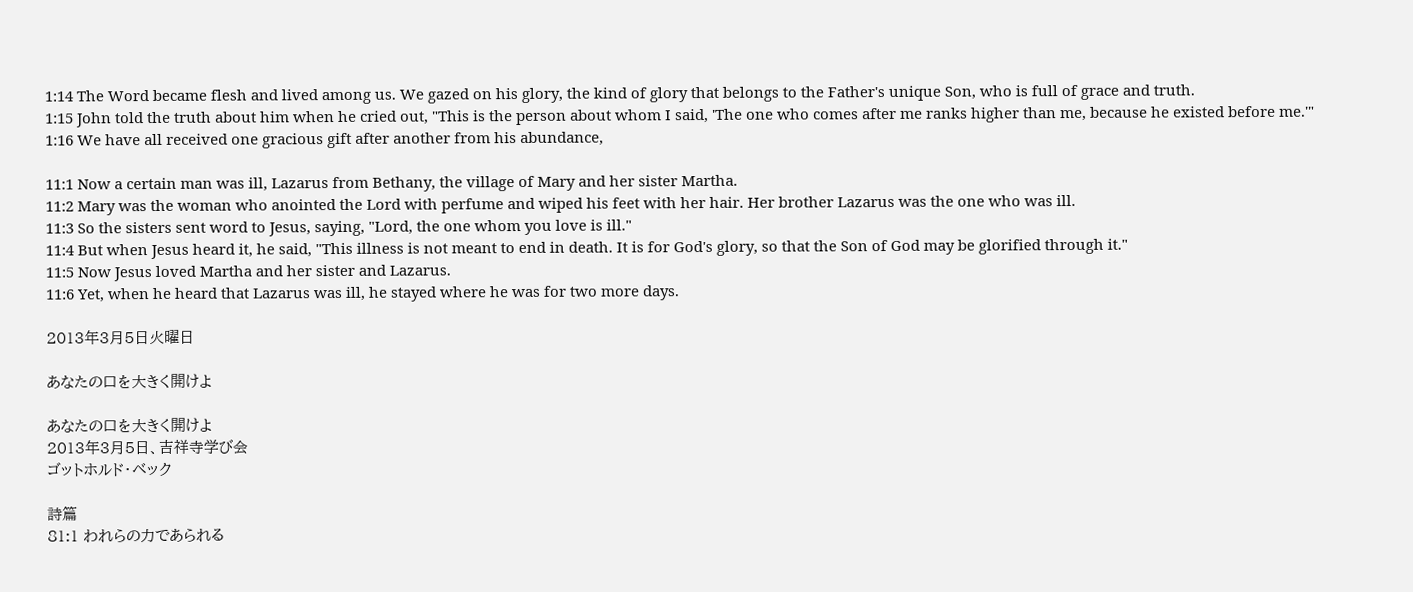1:14 The Word became flesh and lived among us. We gazed on his glory, the kind of glory that belongs to the Father's unique Son, who is full of grace and truth.
1:15 John told the truth about him when he cried out, "This is the person about whom I said, 'The one who comes after me ranks higher than me, because he existed before me.'"
1:16 We have all received one gracious gift after another from his abundance,

11:1 Now a certain man was ill, Lazarus from Bethany, the village of Mary and her sister Martha.
11:2 Mary was the woman who anointed the Lord with perfume and wiped his feet with her hair. Her brother Lazarus was the one who was ill.
11:3 So the sisters sent word to Jesus, saying, "Lord, the one whom you love is ill."
11:4 But when Jesus heard it, he said, "This illness is not meant to end in death. It is for God's glory, so that the Son of God may be glorified through it."
11:5 Now Jesus loved Martha and her sister and Lazarus.
11:6 Yet, when he heard that Lazarus was ill, he stayed where he was for two more days.

2013年3月5日火曜日

あなたの口を大きく開けよ

あなたの口を大きく開けよ
2013年3月5日、吉祥寺学び会
ゴットホルド・ベック

詩篇
81:1 われらの力であられる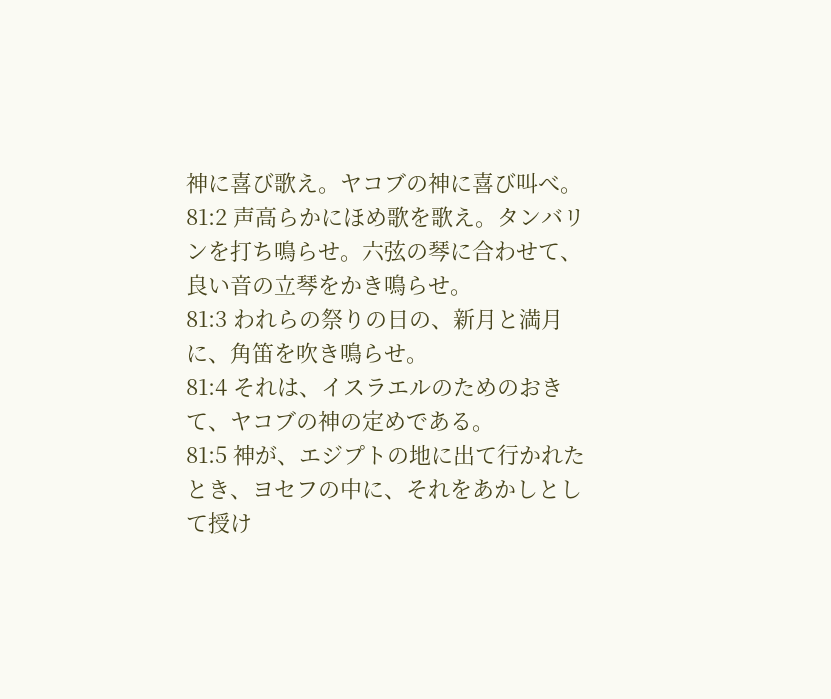神に喜び歌え。ヤコブの神に喜び叫べ。
81:2 声高らかにほめ歌を歌え。タンバリンを打ち鳴らせ。六弦の琴に合わせて、良い音の立琴をかき鳴らせ。
81:3 われらの祭りの日の、新月と満月に、角笛を吹き鳴らせ。
81:4 それは、イスラエルのためのおきて、ヤコブの神の定めである。
81:5 神が、エジプトの地に出て行かれたとき、ヨセフの中に、それをあかしとして授け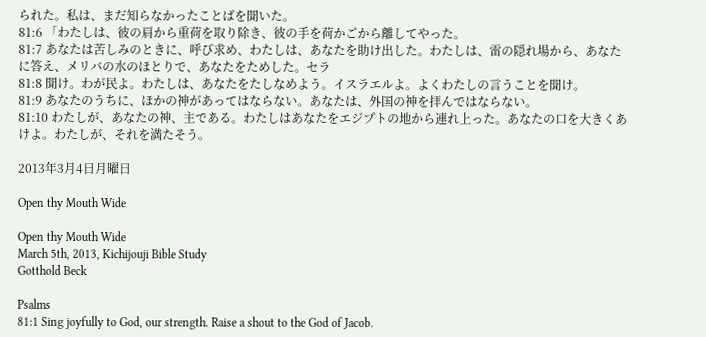られた。私は、まだ知らなかったことばを聞いた。
81:6 「わたしは、彼の肩から重荷を取り除き、彼の手を荷かごから離してやった。
81:7 あなたは苦しみのときに、呼び求め、わたしは、あなたを助け出した。わたしは、雷の隠れ場から、あなたに答え、メリバの水のほとりで、あなたをためした。セラ
81:8 聞け。わが民よ。わたしは、あなたをたしなめよう。イスラエルよ。よくわたしの言うことを聞け。
81:9 あなたのうちに、ほかの神があってはならない。あなたは、外国の神を拝んではならない。
81:10 わたしが、あなたの神、主である。わたしはあなたをエジプトの地から連れ上った。あなたの口を大きくあけよ。わたしが、それを満たそう。

2013年3月4日月曜日

Open thy Mouth Wide

Open thy Mouth Wide
March 5th, 2013, Kichijouji Bible Study
Gotthold Beck

Psalms
81:1 Sing joyfully to God, our strength. Raise a shout to the God of Jacob.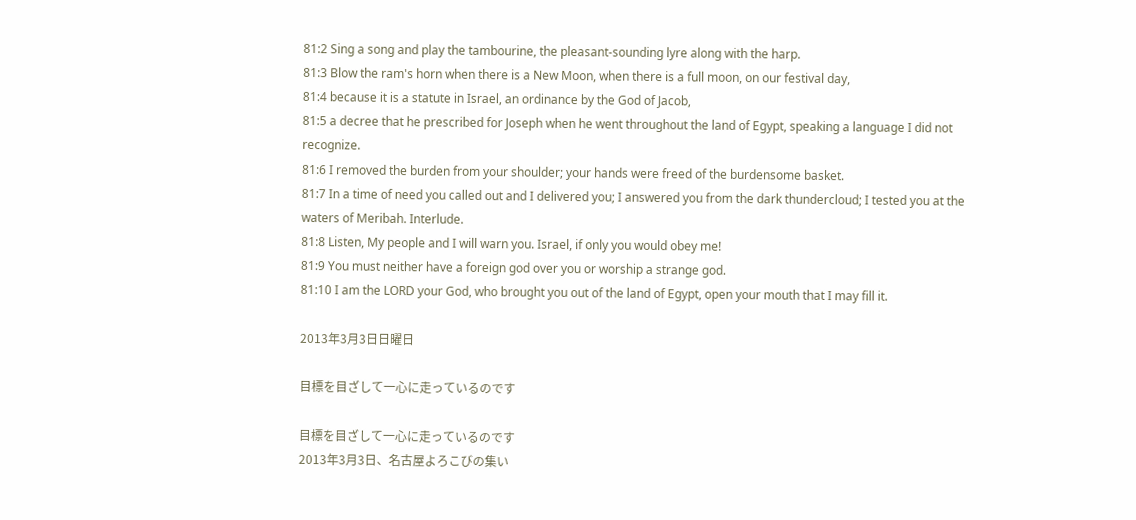81:2 Sing a song and play the tambourine, the pleasant-sounding lyre along with the harp.
81:3 Blow the ram's horn when there is a New Moon, when there is a full moon, on our festival day,
81:4 because it is a statute in Israel, an ordinance by the God of Jacob,
81:5 a decree that he prescribed for Joseph when he went throughout the land of Egypt, speaking a language I did not recognize.
81:6 I removed the burden from your shoulder; your hands were freed of the burdensome basket.
81:7 In a time of need you called out and I delivered you; I answered you from the dark thundercloud; I tested you at the waters of Meribah. Interlude.
81:8 Listen, My people and I will warn you. Israel, if only you would obey me!
81:9 You must neither have a foreign god over you or worship a strange god.
81:10 I am the LORD your God, who brought you out of the land of Egypt, open your mouth that I may fill it.

2013年3月3日日曜日

目標を目ざして一心に走っているのです

目標を目ざして一心に走っているのです
2013年3月3日、名古屋よろこびの集い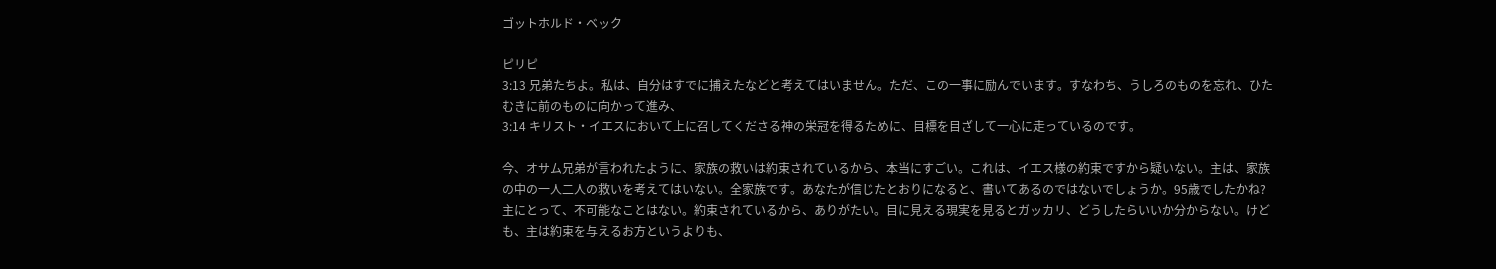ゴットホルド・ベック

ピリピ
3:13 兄弟たちよ。私は、自分はすでに捕えたなどと考えてはいません。ただ、この一事に励んでいます。すなわち、うしろのものを忘れ、ひたむきに前のものに向かって進み、
3:14 キリスト・イエスにおいて上に召してくださる神の栄冠を得るために、目標を目ざして一心に走っているのです。

今、オサム兄弟が言われたように、家族の救いは約束されているから、本当にすごい。これは、イエス様の約束ですから疑いない。主は、家族の中の一人二人の救いを考えてはいない。全家族です。あなたが信じたとおりになると、書いてあるのではないでしょうか。95歳でしたかね?主にとって、不可能なことはない。約束されているから、ありがたい。目に見える現実を見るとガッカリ、どうしたらいいか分からない。けども、主は約束を与えるお方というよりも、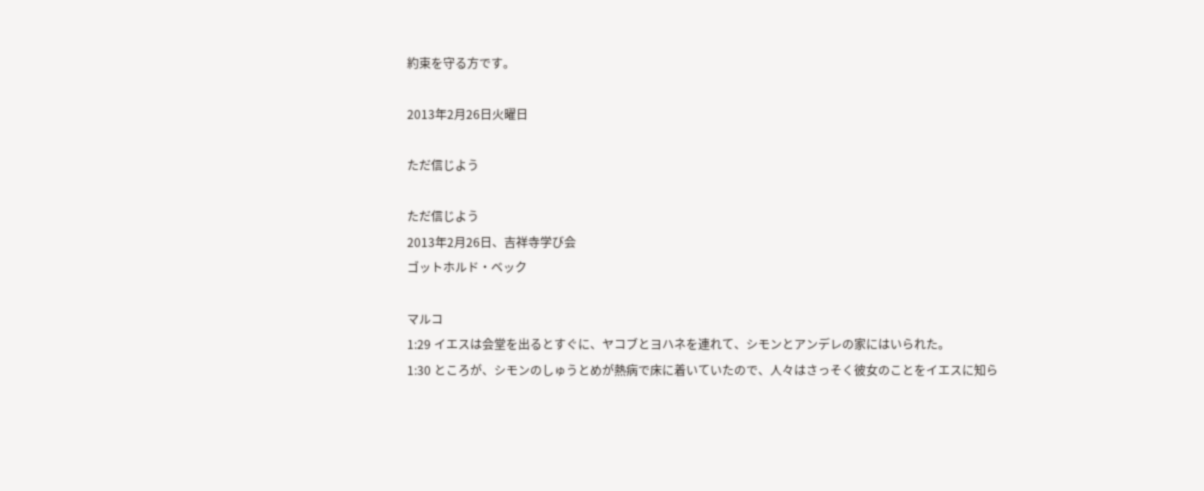約束を守る方です。

2013年2月26日火曜日

ただ信じよう

ただ信じよう
2013年2月26日、吉祥寺学び会
ゴットホルド・ベック

マルコ
1:29 イエスは会堂を出るとすぐに、ヤコブとヨハネを連れて、シモンとアンデレの家にはいられた。
1:30 ところが、シモンのしゅうとめが熱病で床に着いていたので、人々はさっそく彼女のことをイエスに知ら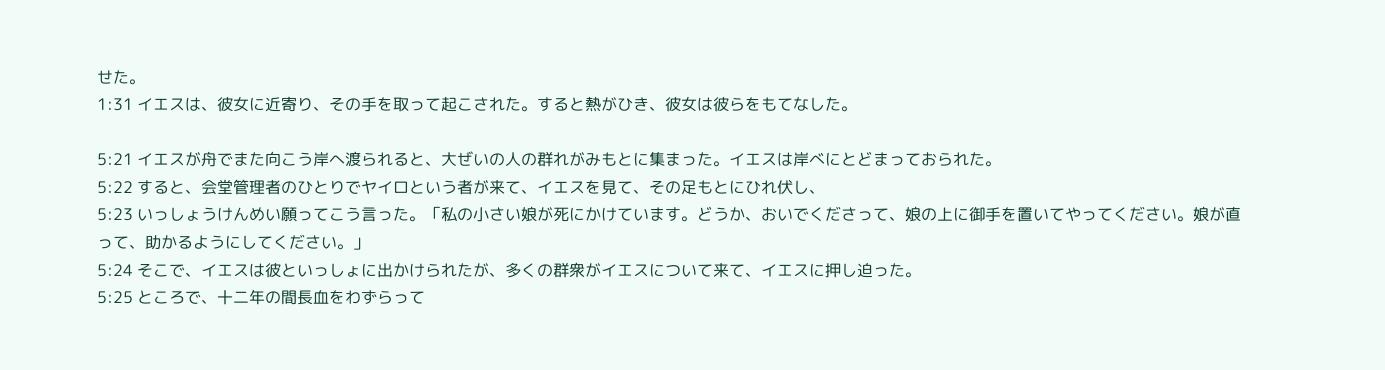せた。
1:31 イエスは、彼女に近寄り、その手を取って起こされた。すると熱がひき、彼女は彼らをもてなした。

5:21 イエスが舟でまた向こう岸へ渡られると、大ぜいの人の群れがみもとに集まった。イエスは岸べにとどまっておられた。
5:22 すると、会堂管理者のひとりでヤイロという者が来て、イエスを見て、その足もとにひれ伏し、
5:23 いっしょうけんめい願ってこう言った。「私の小さい娘が死にかけています。どうか、おいでくださって、娘の上に御手を置いてやってください。娘が直って、助かるようにしてください。」
5:24 そこで、イエスは彼といっしょに出かけられたが、多くの群衆がイエスについて来て、イエスに押し迫った。
5:25 ところで、十二年の間長血をわずらって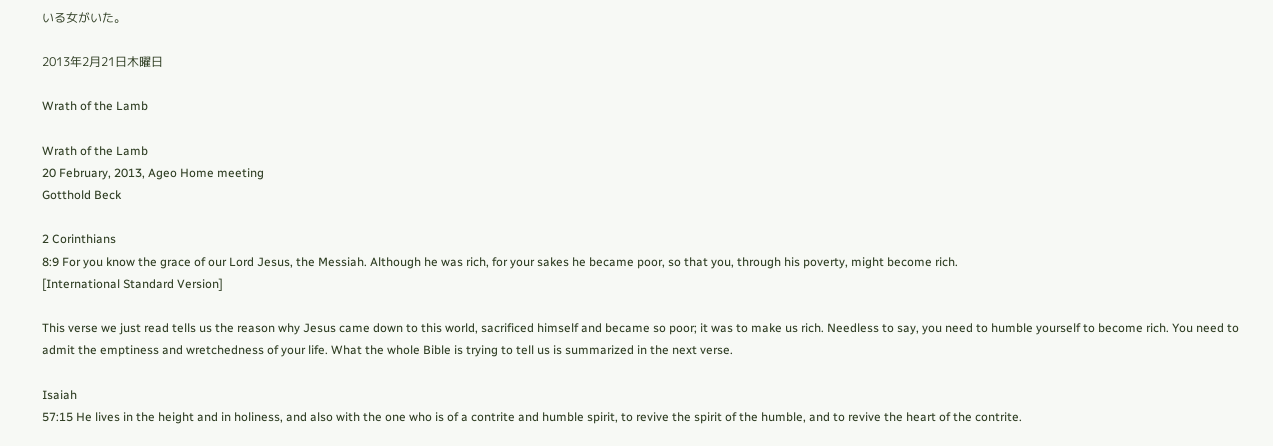いる女がいた。

2013年2月21日木曜日

Wrath of the Lamb

Wrath of the Lamb
20 February, 2013, Ageo Home meeting
Gotthold Beck

2 Corinthians
8:9 For you know the grace of our Lord Jesus, the Messiah. Although he was rich, for your sakes he became poor, so that you, through his poverty, might become rich.
[International Standard Version]

This verse we just read tells us the reason why Jesus came down to this world, sacrificed himself and became so poor; it was to make us rich. Needless to say, you need to humble yourself to become rich. You need to admit the emptiness and wretchedness of your life. What the whole Bible is trying to tell us is summarized in the next verse.

Isaiah
57:15 He lives in the height and in holiness, and also with the one who is of a contrite and humble spirit, to revive the spirit of the humble, and to revive the heart of the contrite.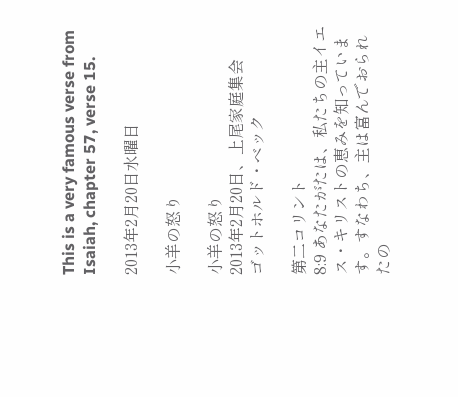This is a very famous verse from Isaiah, chapter 57, verse 15.

2013年2月20日水曜日

小羊の怒り

小羊の怒り
2013年2月20日、上尾家庭集会
ゴットホルド・ベック

第二コリント
8:9 あなたがたは、私たちの主イエス・キリストの恵みを知っています。すなわち、主は富んでおられたの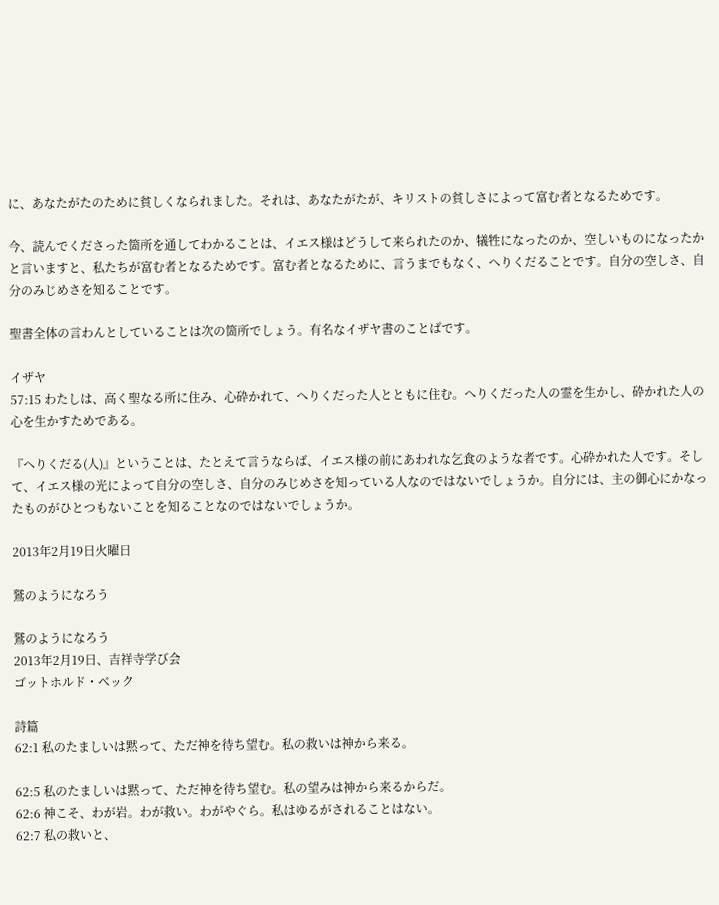に、あなたがたのために貧しくなられました。それは、あなたがたが、キリストの貧しさによって富む者となるためです。

今、読んでくださった箇所を通してわかることは、イエス様はどうして来られたのか、犠牲になったのか、空しいものになったかと言いますと、私たちが富む者となるためです。富む者となるために、言うまでもなく、へりくだることです。自分の空しさ、自分のみじめさを知ることです。

聖書全体の言わんとしていることは次の箇所でしょう。有名なイザヤ書のことばです。

イザヤ
57:15 わたしは、高く聖なる所に住み、心砕かれて、へりくだった人とともに住む。へりくだった人の霊を生かし、砕かれた人の心を生かすためである。

『へりくだる(人)』ということは、たとえて言うならば、イエス様の前にあわれな乞食のような者です。心砕かれた人です。そして、イエス様の光によって自分の空しさ、自分のみじめさを知っている人なのではないでしょうか。自分には、主の御心にかなったものがひとつもないことを知ることなのではないでしょうか。

2013年2月19日火曜日

鷲のようになろう

鷲のようになろう
2013年2月19日、吉祥寺学び会
ゴットホルド・ベック

詩篇
62:1 私のたましいは黙って、ただ神を待ち望む。私の救いは神から来る。

62:5 私のたましいは黙って、ただ神を待ち望む。私の望みは神から来るからだ。
62:6 神こそ、わが岩。わが救い。わがやぐら。私はゆるがされることはない。
62:7 私の救いと、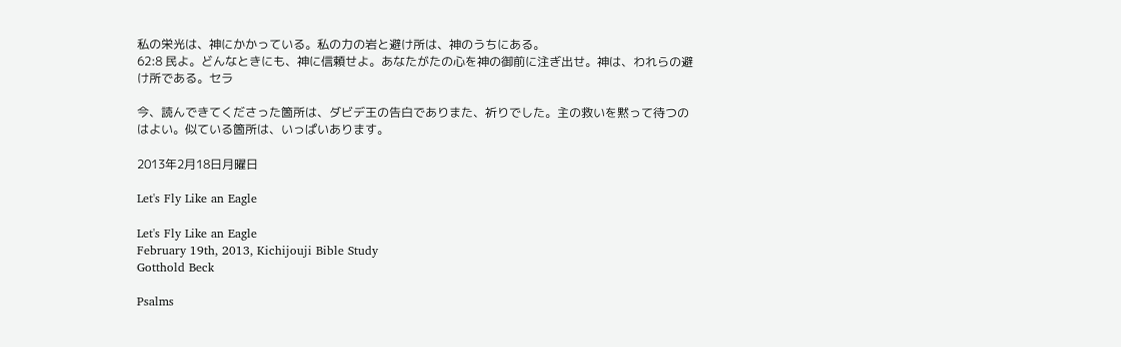私の栄光は、神にかかっている。私の力の岩と避け所は、神のうちにある。
62:8 民よ。どんなときにも、神に信頼せよ。あなたがたの心を神の御前に注ぎ出せ。神は、われらの避け所である。セラ

今、読んできてくださった箇所は、ダビデ王の告白でありまた、祈りでした。主の救いを黙って待つのはよい。似ている箇所は、いっぱいあります。

2013年2月18日月曜日

Let's Fly Like an Eagle

Let's Fly Like an Eagle
February 19th, 2013, Kichijouji Bible Study
Gotthold Beck

Psalms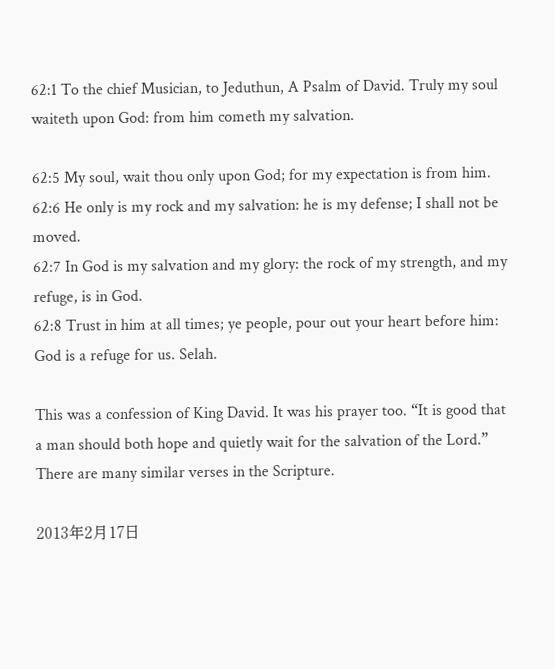62:1 To the chief Musician, to Jeduthun, A Psalm of David. Truly my soul waiteth upon God: from him cometh my salvation.

62:5 My soul, wait thou only upon God; for my expectation is from him.
62:6 He only is my rock and my salvation: he is my defense; I shall not be moved.
62:7 In God is my salvation and my glory: the rock of my strength, and my refuge, is in God.
62:8 Trust in him at all times; ye people, pour out your heart before him: God is a refuge for us. Selah.

This was a confession of King David. It was his prayer too. “It is good that a man should both hope and quietly wait for the salvation of the Lord.” There are many similar verses in the Scripture.

2013年2月17日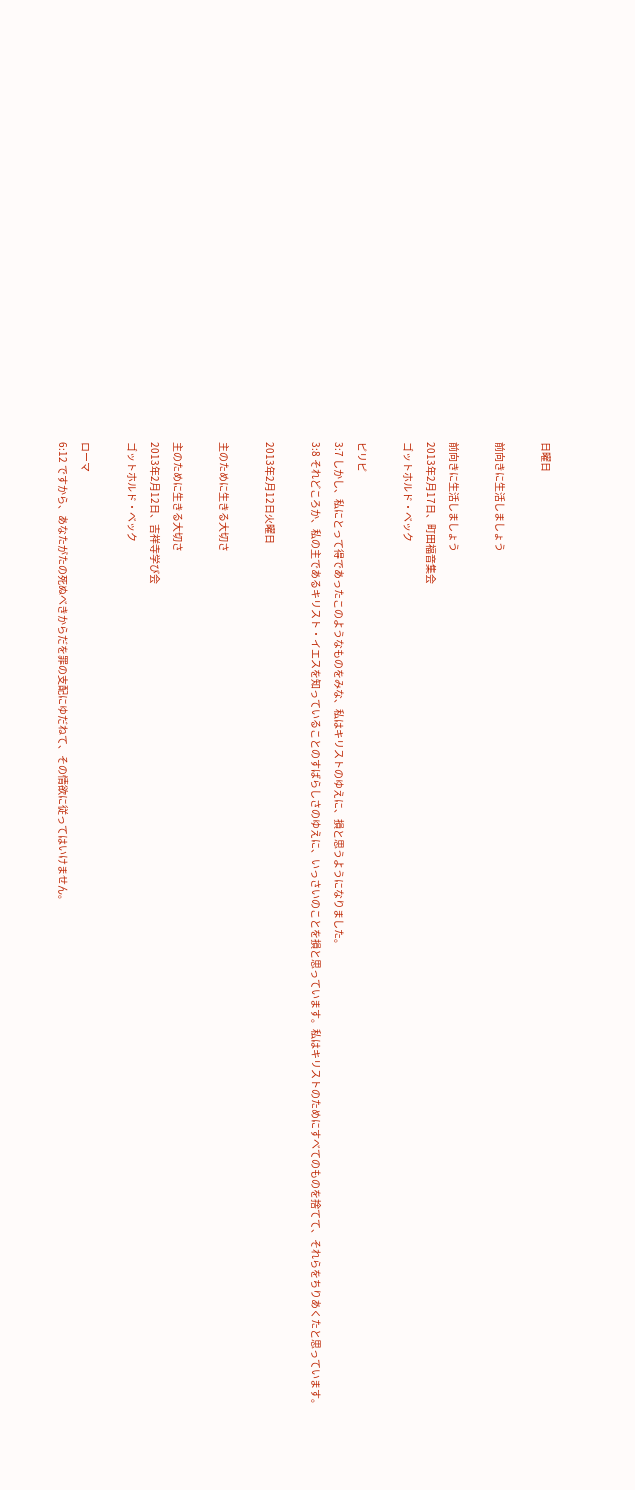日曜日

前向きに生活しましょう

前向きに生活しましょう
2013年2月17日、町田福音集会
ゴットホルド・ベック

ピリピ
3:7 しかし、私にとって得であったこのようなものをみな、私はキリストのゆえに、損と思うようになりました。
3:8 それどころか、私の主であるキリスト・イエスを知っていることのすばらしさのゆえに、いっさいのことを損と思っています。私はキリストのためにすべてのものを捨てて、それらをちりあくたと思っています。

2013年2月12日火曜日

主のために生きる大切さ

主のために生きる大切さ
2013年2月12日、吉祥寺学び会
ゴットホルド・ベック

ローマ
6:12 ですから、あなたがたの死ぬべきからだを罪の支配にゆだねて、その情欲に従ってはいけません。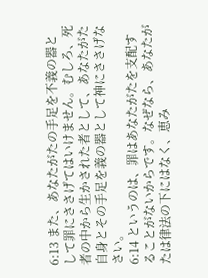6:13 また、あなたがたの手足を不義の器として罪にささげてはいけません。むしろ、死者の中から生かされた者として、あなたがた自身とその手足を義の器として神にささげなさい。
6:14 というのは、罪はあなたがたを支配することがないからです。なぜなら、あなたがたは律法の下にはなく、恵み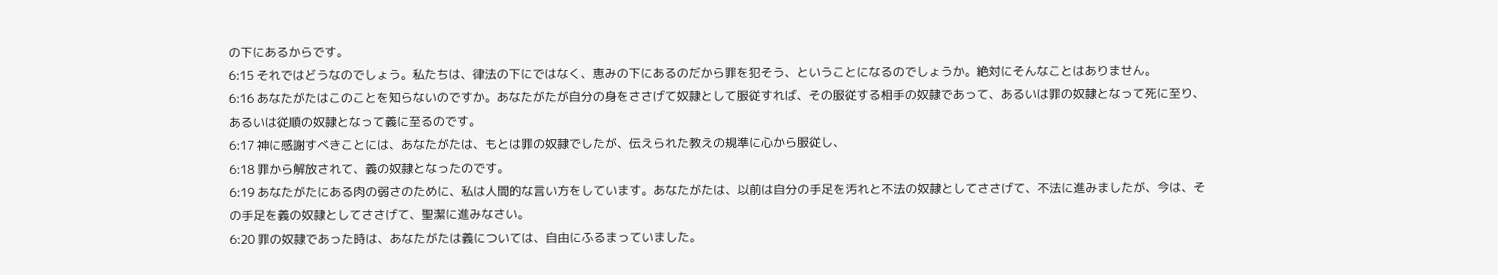の下にあるからです。
6:15 それではどうなのでしょう。私たちは、律法の下にではなく、恵みの下にあるのだから罪を犯そう、ということになるのでしょうか。絶対にそんなことはありません。
6:16 あなたがたはこのことを知らないのですか。あなたがたが自分の身をささげて奴隷として服従すれば、その服従する相手の奴隷であって、あるいは罪の奴隷となって死に至り、あるいは従順の奴隷となって義に至るのです。
6:17 神に感謝すべきことには、あなたがたは、もとは罪の奴隷でしたが、伝えられた教えの規準に心から服従し、
6:18 罪から解放されて、義の奴隷となったのです。
6:19 あなたがたにある肉の弱さのために、私は人間的な言い方をしています。あなたがたは、以前は自分の手足を汚れと不法の奴隷としてささげて、不法に進みましたが、今は、その手足を義の奴隷としてささげて、聖潔に進みなさい。
6:20 罪の奴隷であった時は、あなたがたは義については、自由にふるまっていました。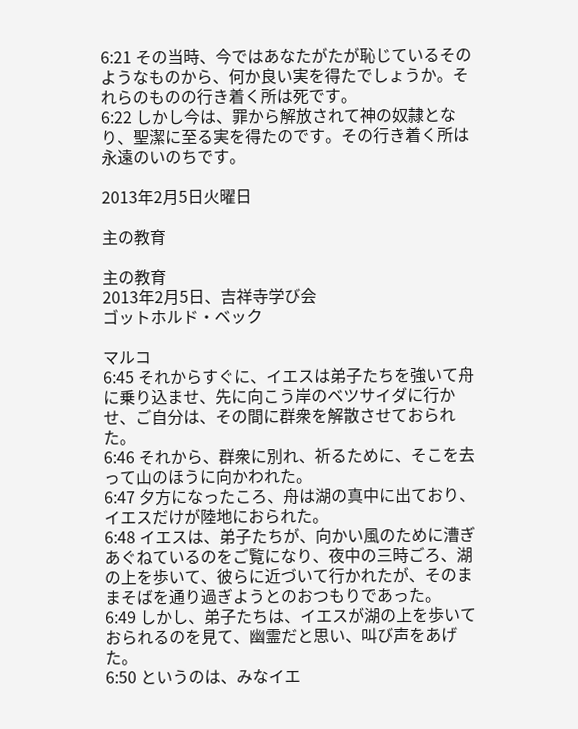6:21 その当時、今ではあなたがたが恥じているそのようなものから、何か良い実を得たでしょうか。それらのものの行き着く所は死です。
6:22 しかし今は、罪から解放されて神の奴隷となり、聖潔に至る実を得たのです。その行き着く所は永遠のいのちです。

2013年2月5日火曜日

主の教育

主の教育
2013年2月5日、吉祥寺学び会
ゴットホルド・ベック

マルコ
6:45 それからすぐに、イエスは弟子たちを強いて舟に乗り込ませ、先に向こう岸のベツサイダに行かせ、ご自分は、その間に群衆を解散させておられた。
6:46 それから、群衆に別れ、祈るために、そこを去って山のほうに向かわれた。
6:47 夕方になったころ、舟は湖の真中に出ており、イエスだけが陸地におられた。
6:48 イエスは、弟子たちが、向かい風のために漕ぎあぐねているのをご覧になり、夜中の三時ごろ、湖の上を歩いて、彼らに近づいて行かれたが、そのままそばを通り過ぎようとのおつもりであった。
6:49 しかし、弟子たちは、イエスが湖の上を歩いておられるのを見て、幽霊だと思い、叫び声をあげた。
6:50 というのは、みなイエ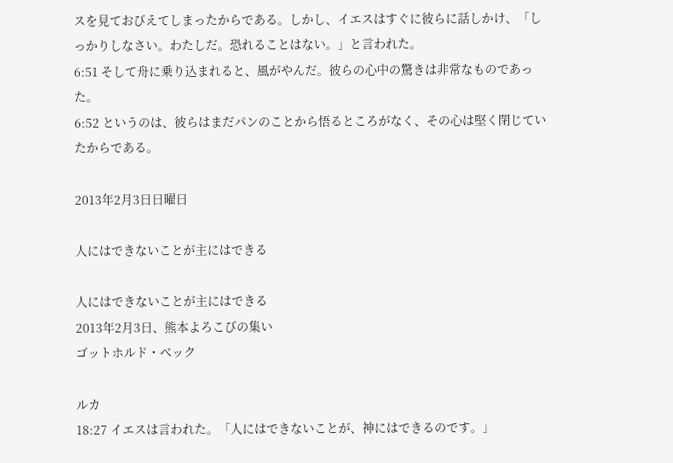スを見ておびえてしまったからである。しかし、イエスはすぐに彼らに話しかけ、「しっかりしなさい。わたしだ。恐れることはない。」と言われた。
6:51 そして舟に乗り込まれると、風がやんだ。彼らの心中の驚きは非常なものであった。
6:52 というのは、彼らはまだパンのことから悟るところがなく、その心は堅く閉じていたからである。

2013年2月3日日曜日

人にはできないことが主にはできる

人にはできないことが主にはできる
2013年2月3日、熊本よろこびの集い
ゴットホルド・ベック

ルカ
18:27 イエスは言われた。「人にはできないことが、神にはできるのです。」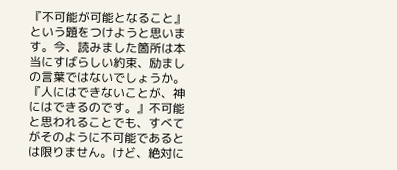『不可能が可能となること』という題をつけようと思います。今、読みました箇所は本当にすばらしい約束、励ましの言葉ではないでしょうか。『人にはできないことが、神にはできるのです。』不可能と思われることでも、すべてがそのように不可能であるとは限りません。けど、絶対に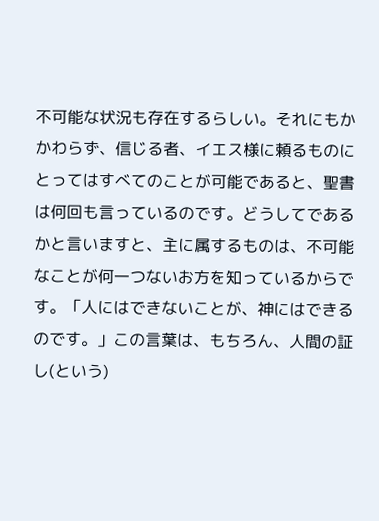不可能な状況も存在するらしい。それにもかかわらず、信じる者、イエス様に頼るものにとってはすべてのことが可能であると、聖書は何回も言っているのです。どうしてであるかと言いますと、主に属するものは、不可能なことが何一つないお方を知っているからです。「人にはできないことが、神にはできるのです。」この言葉は、もちろん、人間の証し(という)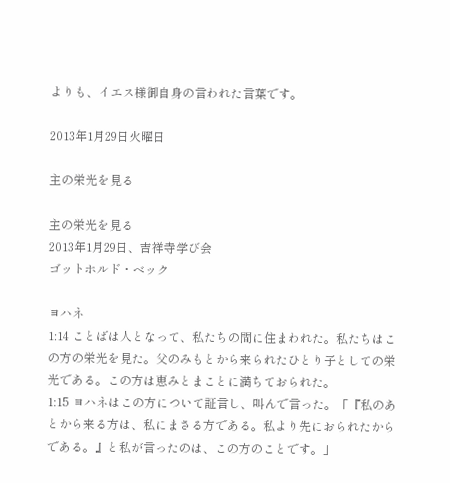よりも、イエス様御自身の言われた言葉です。

2013年1月29日火曜日

主の栄光を見る

主の栄光を見る
2013年1月29日、吉祥寺学び会
ゴットホルド・ベック

ヨハネ
1:14 ことばは人となって、私たちの間に住まわれた。私たちはこの方の栄光を見た。父のみもとから来られたひとり子としての栄光である。この方は恵みとまことに満ちておられた。
1:15 ヨハネはこの方について証言し、叫んで言った。「『私のあとから来る方は、私にまさる方である。私より先におられたからである。』と私が言ったのは、この方のことです。」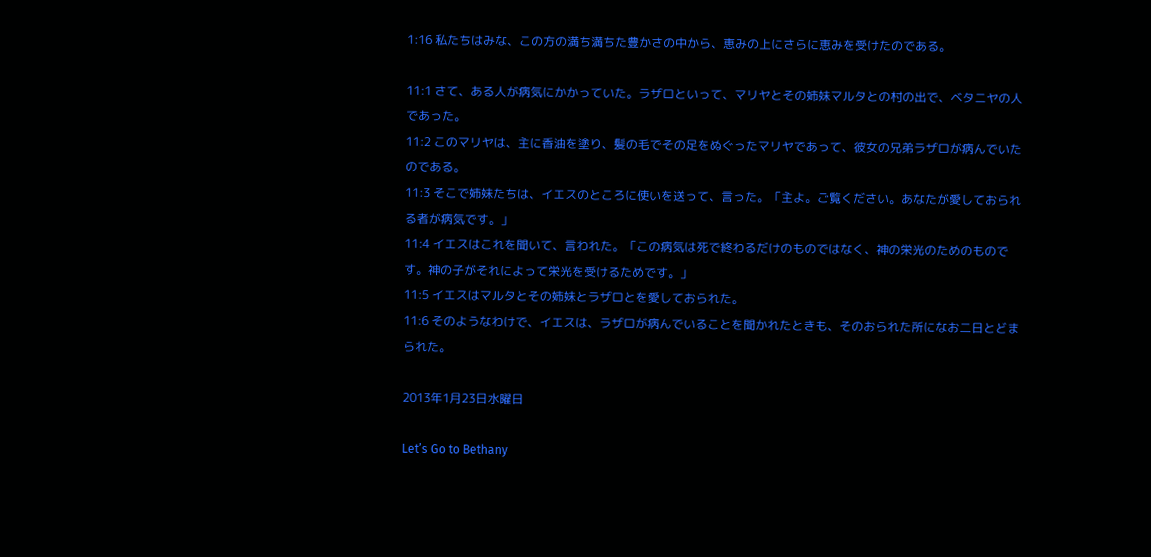1:16 私たちはみな、この方の満ち満ちた豊かさの中から、恵みの上にさらに恵みを受けたのである。

11:1 さて、ある人が病気にかかっていた。ラザロといって、マリヤとその姉妹マルタとの村の出で、ベタニヤの人であった。
11:2 このマリヤは、主に香油を塗り、髪の毛でその足をぬぐったマリヤであって、彼女の兄弟ラザロが病んでいたのである。
11:3 そこで姉妹たちは、イエスのところに使いを送って、言った。「主よ。ご覧ください。あなたが愛しておられる者が病気です。」
11:4 イエスはこれを聞いて、言われた。「この病気は死で終わるだけのものではなく、神の栄光のためのものです。神の子がそれによって栄光を受けるためです。」
11:5 イエスはマルタとその姉妹とラザロとを愛しておられた。
11:6 そのようなわけで、イエスは、ラザロが病んでいることを聞かれたときも、そのおられた所になお二日とどまられた。

2013年1月23日水曜日

Let’s Go to Bethany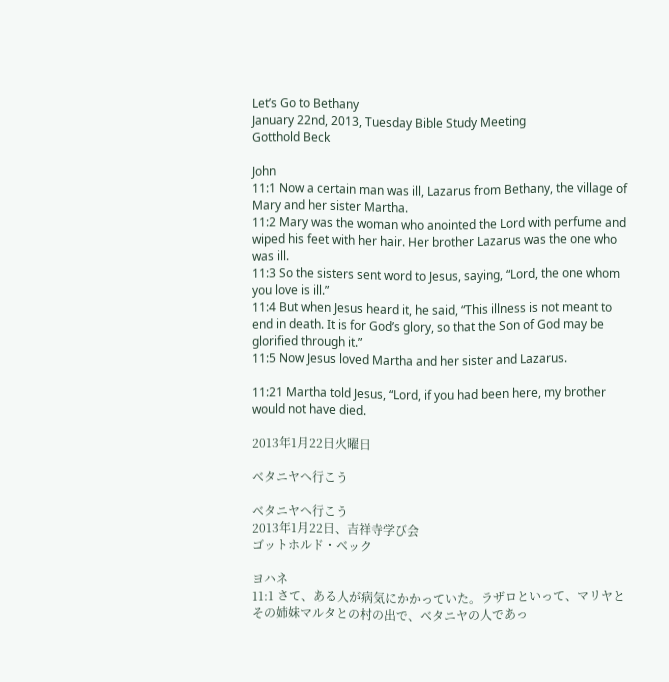Let’s Go to Bethany
January 22nd, 2013, Tuesday Bible Study Meeting
Gotthold Beck

John
11:1 Now a certain man was ill, Lazarus from Bethany, the village of Mary and her sister Martha.
11:2 Mary was the woman who anointed the Lord with perfume and wiped his feet with her hair. Her brother Lazarus was the one who was ill.
11:3 So the sisters sent word to Jesus, saying, “Lord, the one whom you love is ill.”
11:4 But when Jesus heard it, he said, “This illness is not meant to end in death. It is for God’s glory, so that the Son of God may be glorified through it.”
11:5 Now Jesus loved Martha and her sister and Lazarus.

11:21 Martha told Jesus, “Lord, if you had been here, my brother would not have died.

2013年1月22日火曜日

ベタニヤへ行こう

ベタニヤへ行こう
2013年1月22日、吉祥寺学び会
ゴットホルド・ベック

ヨハネ
11:1 さて、ある人が病気にかかっていた。ラザロといって、マリヤとその姉妹マルタとの村の出で、ベタニヤの人であっ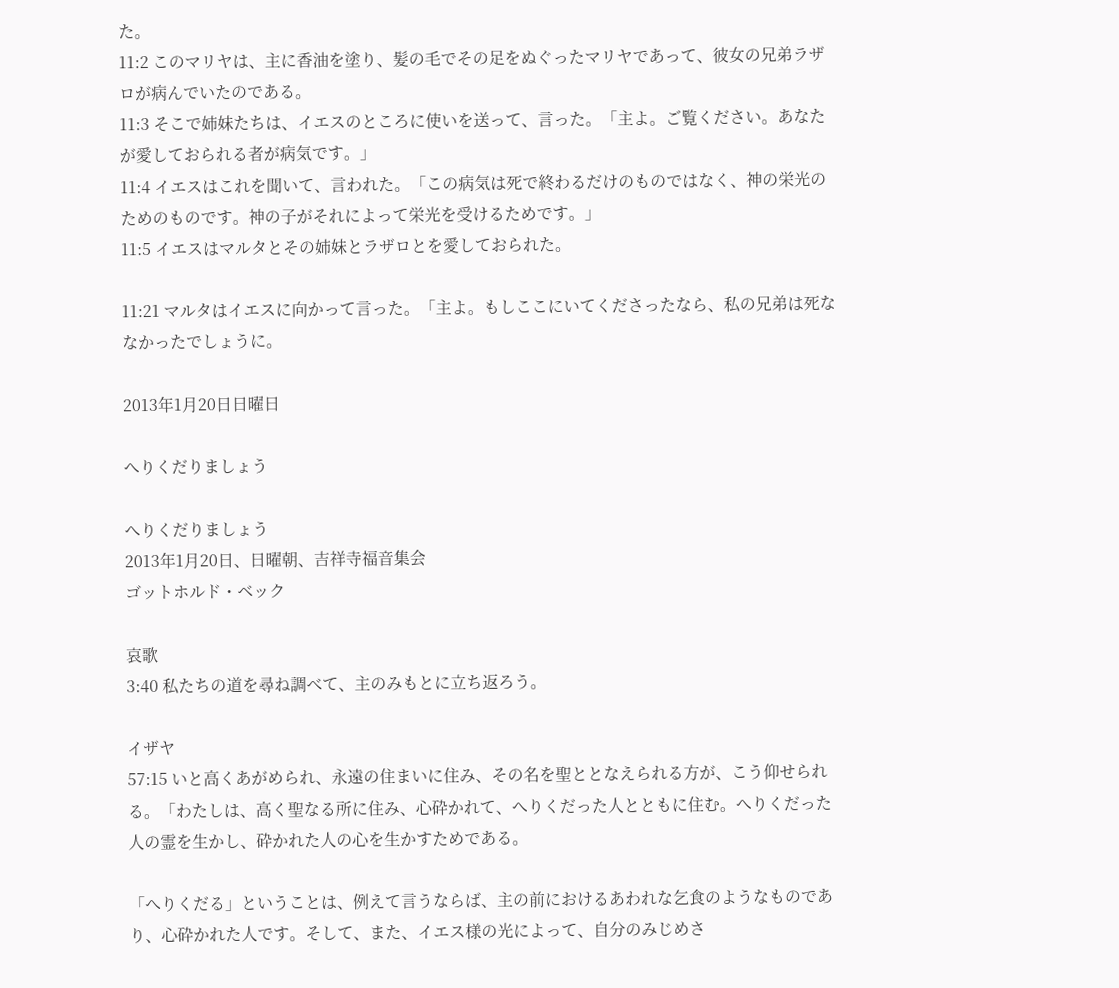た。
11:2 このマリヤは、主に香油を塗り、髪の毛でその足をぬぐったマリヤであって、彼女の兄弟ラザロが病んでいたのである。
11:3 そこで姉妹たちは、イエスのところに使いを送って、言った。「主よ。ご覧ください。あなたが愛しておられる者が病気です。」
11:4 イエスはこれを聞いて、言われた。「この病気は死で終わるだけのものではなく、神の栄光のためのものです。神の子がそれによって栄光を受けるためです。」
11:5 イエスはマルタとその姉妹とラザロとを愛しておられた。

11:21 マルタはイエスに向かって言った。「主よ。もしここにいてくださったなら、私の兄弟は死ななかったでしょうに。

2013年1月20日日曜日

へりくだりましょう

へりくだりましょう
2013年1月20日、日曜朝、吉祥寺福音集会
ゴットホルド・ベック

哀歌
3:40 私たちの道を尋ね調べて、主のみもとに立ち返ろう。

イザヤ
57:15 いと高くあがめられ、永遠の住まいに住み、その名を聖ととなえられる方が、こう仰せられる。「わたしは、高く聖なる所に住み、心砕かれて、へりくだった人とともに住む。へりくだった人の霊を生かし、砕かれた人の心を生かすためである。

「へりくだる」ということは、例えて言うならば、主の前におけるあわれな乞食のようなものであり、心砕かれた人です。そして、また、イエス様の光によって、自分のみじめさ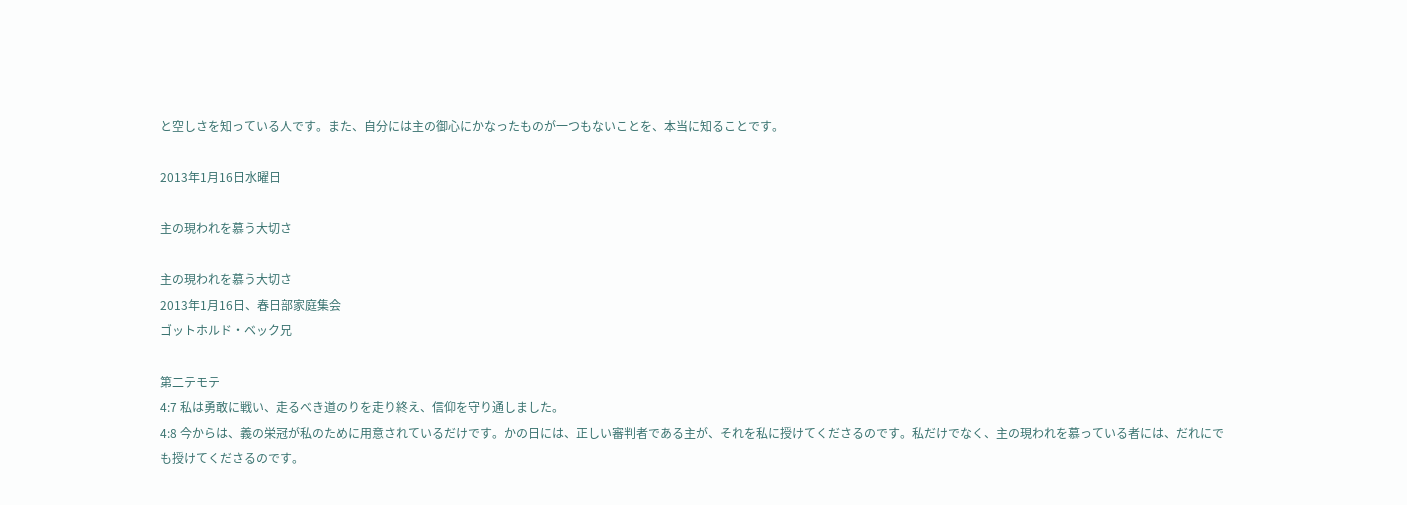と空しさを知っている人です。また、自分には主の御心にかなったものが一つもないことを、本当に知ることです。

2013年1月16日水曜日

主の現われを慕う大切さ

主の現われを慕う大切さ
2013年1月16日、春日部家庭集会
ゴットホルド・ベック兄

第二テモテ
4:7 私は勇敢に戦い、走るべき道のりを走り終え、信仰を守り通しました。
4:8 今からは、義の栄冠が私のために用意されているだけです。かの日には、正しい審判者である主が、それを私に授けてくださるのです。私だけでなく、主の現われを慕っている者には、だれにでも授けてくださるのです。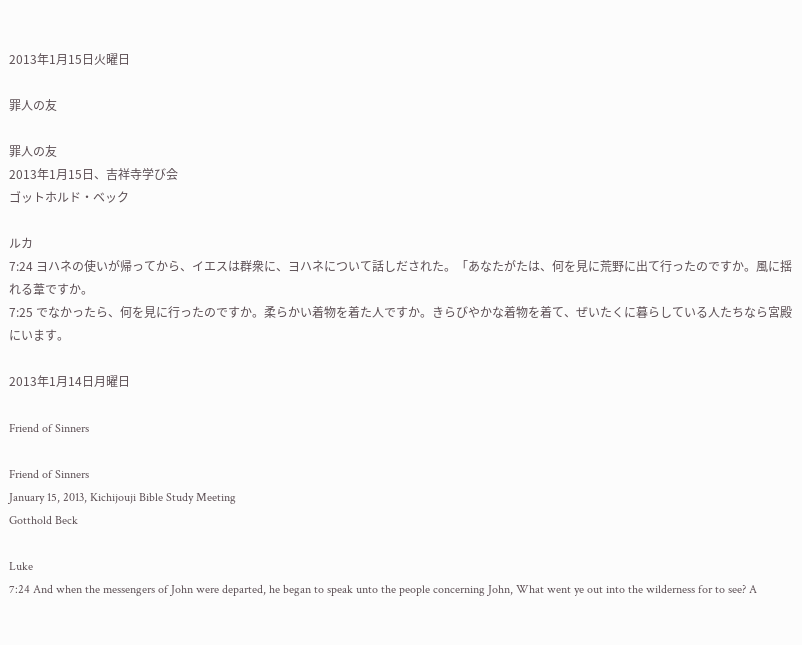2013年1月15日火曜日

罪人の友

罪人の友
2013年1月15日、吉祥寺学び会
ゴットホルド・ベック

ルカ
7:24 ヨハネの使いが帰ってから、イエスは群衆に、ヨハネについて話しだされた。「あなたがたは、何を見に荒野に出て行ったのですか。風に揺れる葦ですか。
7:25 でなかったら、何を見に行ったのですか。柔らかい着物を着た人ですか。きらびやかな着物を着て、ぜいたくに暮らしている人たちなら宮殿にいます。

2013年1月14日月曜日

Friend of Sinners

Friend of Sinners
January 15, 2013, Kichijouji Bible Study Meeting
Gotthold Beck

Luke
7:24 And when the messengers of John were departed, he began to speak unto the people concerning John, What went ye out into the wilderness for to see? A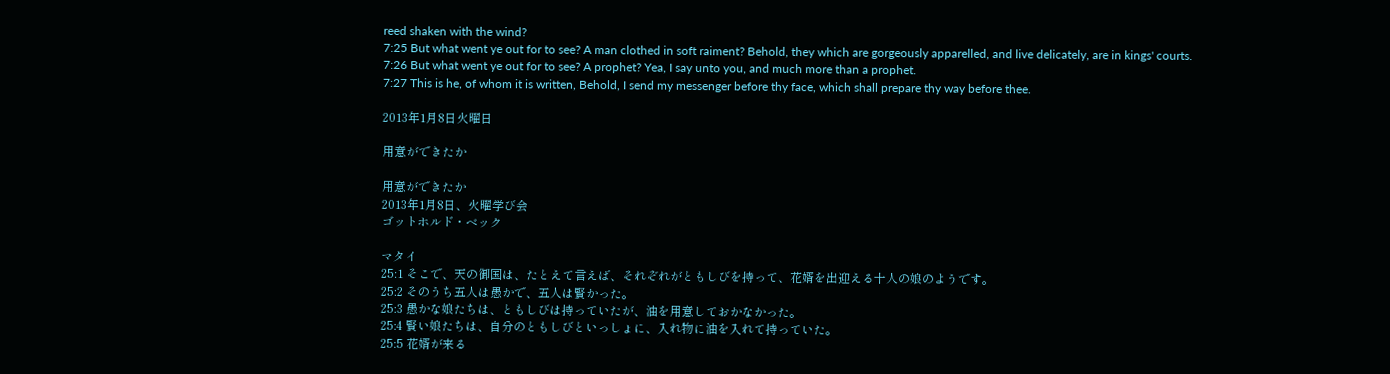reed shaken with the wind?
7:25 But what went ye out for to see? A man clothed in soft raiment? Behold, they which are gorgeously apparelled, and live delicately, are in kings' courts.
7:26 But what went ye out for to see? A prophet? Yea, I say unto you, and much more than a prophet.
7:27 This is he, of whom it is written, Behold, I send my messenger before thy face, which shall prepare thy way before thee.

2013年1月8日火曜日

用意ができたか

用意ができたか
2013年1月8日、火曜学び会
ゴットホルド・ベック

マタイ
25:1 そこで、天の御国は、たとえて言えば、それぞれがともしびを持って、花婿を出迎える十人の娘のようです。
25:2 そのうち五人は愚かで、五人は賢かった。
25:3 愚かな娘たちは、ともしびは持っていたが、油を用意しておかなかった。
25:4 賢い娘たちは、自分のともしびといっしょに、入れ物に油を入れて持っていた。
25:5 花婿が来る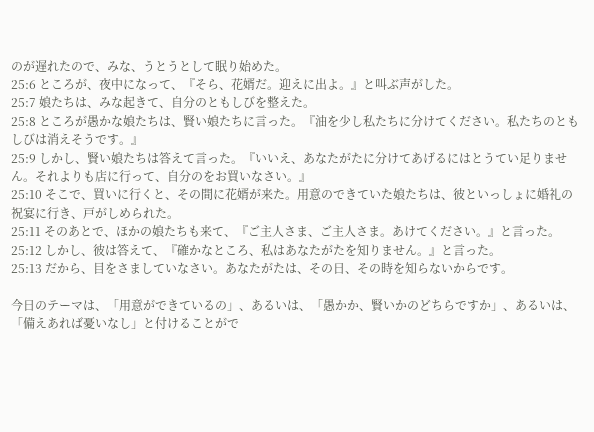のが遅れたので、みな、うとうとして眠り始めた。
25:6 ところが、夜中になって、『そら、花婿だ。迎えに出よ。』と叫ぶ声がした。
25:7 娘たちは、みな起きて、自分のともしびを整えた。
25:8 ところが愚かな娘たちは、賢い娘たちに言った。『油を少し私たちに分けてください。私たちのともしびは消えそうです。』
25:9 しかし、賢い娘たちは答えて言った。『いいえ、あなたがたに分けてあげるにはとうてい足りません。それよりも店に行って、自分のをお買いなさい。』
25:10 そこで、買いに行くと、その間に花婿が来た。用意のできていた娘たちは、彼といっしょに婚礼の祝宴に行き、戸がしめられた。
25:11 そのあとで、ほかの娘たちも来て、『ご主人さま、ご主人さま。あけてください。』と言った。
25:12 しかし、彼は答えて、『確かなところ、私はあなたがたを知りません。』と言った。
25:13 だから、目をさましていなさい。あなたがたは、その日、その時を知らないからです。

今日のテーマは、「用意ができているの」、あるいは、「愚かか、賢いかのどちらですか」、あるいは、「備えあれば憂いなし」と付けることがで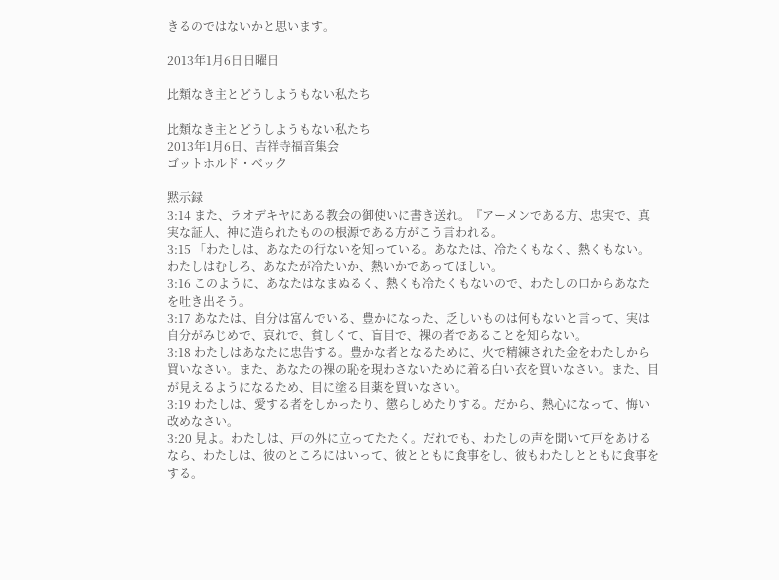きるのではないかと思います。

2013年1月6日日曜日

比類なき主とどうしようもない私たち

比類なき主とどうしようもない私たち
2013年1月6日、吉祥寺福音集会
ゴットホルド・ベック

黙示録
3:14 また、ラオデキヤにある教会の御使いに書き送れ。『アーメンである方、忠実で、真実な証人、神に造られたものの根源である方がこう言われる。
3:15 「わたしは、あなたの行ないを知っている。あなたは、冷たくもなく、熱くもない。わたしはむしろ、あなたが冷たいか、熱いかであってほしい。
3:16 このように、あなたはなまぬるく、熱くも冷たくもないので、わたしの口からあなたを吐き出そう。
3:17 あなたは、自分は富んでいる、豊かになった、乏しいものは何もないと言って、実は自分がみじめで、哀れで、貧しくて、盲目で、裸の者であることを知らない。
3:18 わたしはあなたに忠告する。豊かな者となるために、火で精練された金をわたしから買いなさい。また、あなたの裸の恥を現わさないために着る白い衣を買いなさい。また、目が見えるようになるため、目に塗る目薬を買いなさい。
3:19 わたしは、愛する者をしかったり、懲らしめたりする。だから、熱心になって、悔い改めなさい。
3:20 見よ。わたしは、戸の外に立ってたたく。だれでも、わたしの声を聞いて戸をあけるなら、わたしは、彼のところにはいって、彼とともに食事をし、彼もわたしとともに食事をする。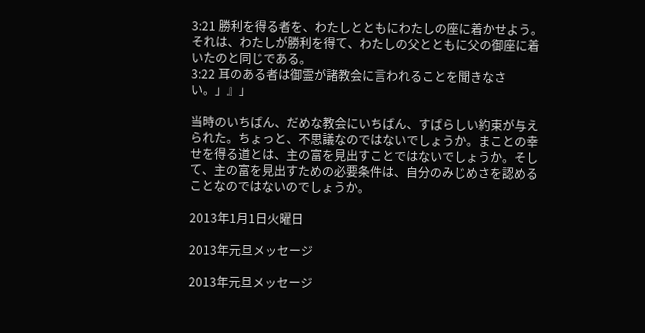3:21 勝利を得る者を、わたしとともにわたしの座に着かせよう。それは、わたしが勝利を得て、わたしの父とともに父の御座に着いたのと同じである。
3:22 耳のある者は御霊が諸教会に言われることを聞きなさい。」』」

当時のいちばん、だめな教会にいちばん、すばらしい約束が与えられた。ちょっと、不思議なのではないでしょうか。まことの幸せを得る道とは、主の富を見出すことではないでしょうか。そして、主の富を見出すための必要条件は、自分のみじめさを認めることなのではないのでしょうか。

2013年1月1日火曜日

2013年元旦メッセージ

2013年元旦メッセージ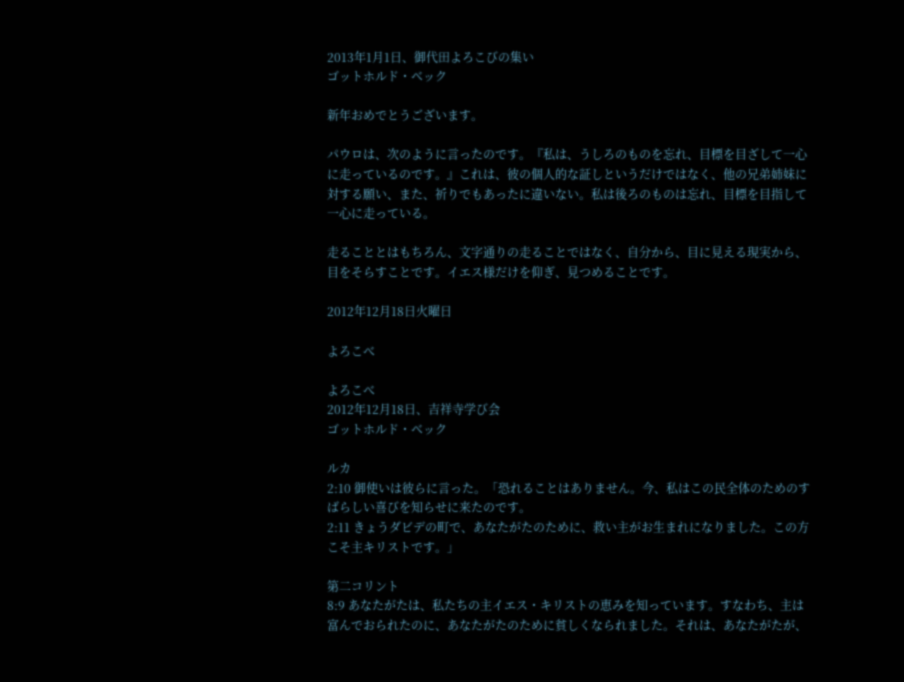2013年1月1日、御代田よろこびの集い
ゴットホルド・ベック

新年おめでとうございます。

パウロは、次のように言ったのです。『私は、うしろのものを忘れ、目標を目ざして一心に走っているのです。』これは、彼の個人的な証しというだけではなく、他の兄弟姉妹に対する願い、また、祈りでもあったに違いない。私は後ろのものは忘れ、目標を目指して一心に走っている。

走ることとはもちろん、文字通りの走ることではなく、自分から、目に見える現実から、目をそらすことです。イエス様だけを仰ぎ、見つめることです。

2012年12月18日火曜日

よろこべ

よろこべ
2012年12月18日、吉祥寺学び会
ゴットホルド・ベック

ルカ
2:10 御使いは彼らに言った。「恐れることはありません。今、私はこの民全体のためのすばらしい喜びを知らせに来たのです。
2:11 きょうダビデの町で、あなたがたのために、救い主がお生まれになりました。この方こそ主キリストです。」

第二コリント
8:9 あなたがたは、私たちの主イエス・キリストの恵みを知っています。すなわち、主は富んでおられたのに、あなたがたのために貧しくなられました。それは、あなたがたが、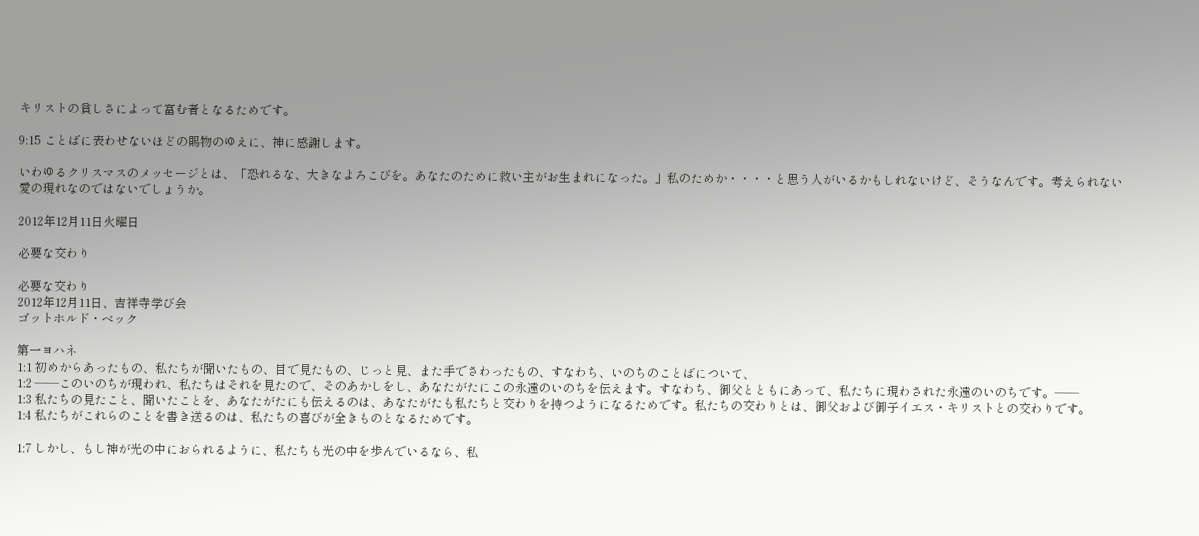キリストの貧しさによって富む者となるためです。

9:15 ことばに表わせないほどの賜物のゆえに、神に感謝します。

いわゆるクリスマスのメッセージとは、「恐れるな、大きなよろこびを。あなたのために救い主がお生まれになった。」私のためか・・・・と思う人がいるかもしれないけど、そうなんです。考えられない愛の現れなのではないでしょうか。

2012年12月11日火曜日

必要な交わり

必要な交わり
2012年12月11日、吉祥寺学び会
ゴットホルド・ベック

第一ヨハネ
1:1 初めからあったもの、私たちが聞いたもの、目で見たもの、じっと見、また手でさわったもの、すなわち、いのちのことばについて、
1:2 ――このいのちが現われ、私たちはそれを見たので、そのあかしをし、あなたがたにこの永遠のいのちを伝えます。すなわち、御父とともにあって、私たちに現わされた永遠のいのちです。――
1:3 私たちの見たこと、聞いたことを、あなたがたにも伝えるのは、あなたがたも私たちと交わりを持つようになるためです。私たちの交わりとは、御父および御子イエス・キリストとの交わりです。
1:4 私たちがこれらのことを書き送るのは、私たちの喜びが全きものとなるためです。

1:7 しかし、もし神が光の中におられるように、私たちも光の中を歩んでいるなら、私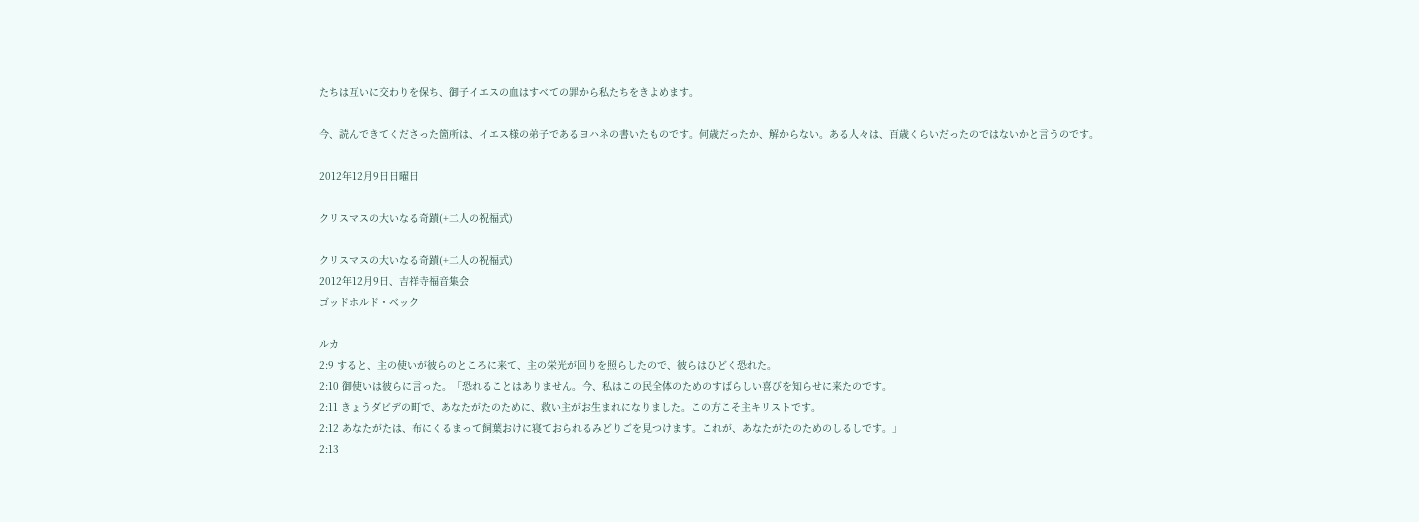たちは互いに交わりを保ち、御子イエスの血はすべての罪から私たちをきよめます。

今、読んできてくださった箇所は、イエス様の弟子であるヨハネの書いたものです。何歳だったか、解からない。ある人々は、百歳くらいだったのではないかと言うのです。

2012年12月9日日曜日

クリスマスの大いなる奇蹟(+二人の祝福式)

クリスマスの大いなる奇蹟(+二人の祝福式)
2012年12月9日、吉祥寺福音集会
ゴッドホルド・ベック

ルカ
2:9 すると、主の使いが彼らのところに来て、主の栄光が回りを照らしたので、彼らはひどく恐れた。
2:10 御使いは彼らに言った。「恐れることはありません。今、私はこの民全体のためのすばらしい喜びを知らせに来たのです。
2:11 きょうダビデの町で、あなたがたのために、救い主がお生まれになりました。この方こそ主キリストです。
2:12 あなたがたは、布にくるまって飼葉おけに寝ておられるみどりごを見つけます。これが、あなたがたのためのしるしです。」
2:13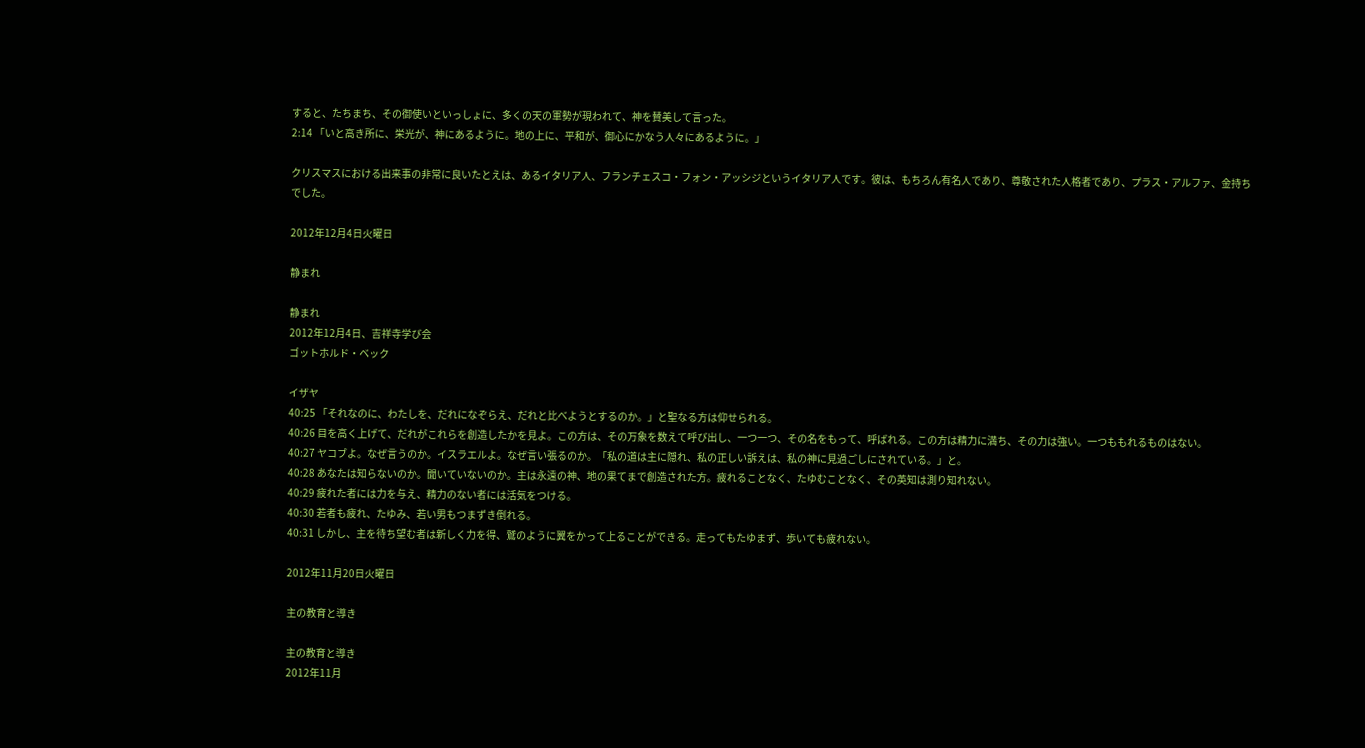すると、たちまち、その御使いといっしょに、多くの天の軍勢が現われて、神を賛美して言った。
2:14 「いと高き所に、栄光が、神にあるように。地の上に、平和が、御心にかなう人々にあるように。」

クリスマスにおける出来事の非常に良いたとえは、あるイタリア人、フランチェスコ・フォン・アッシジというイタリア人です。彼は、もちろん有名人であり、尊敬された人格者であり、プラス・アルファ、金持ちでした。

2012年12月4日火曜日

静まれ

静まれ
2012年12月4日、吉祥寺学び会
ゴットホルド・ベック

イザヤ
40:25 「それなのに、わたしを、だれになぞらえ、だれと比べようとするのか。」と聖なる方は仰せられる。
40:26 目を高く上げて、だれがこれらを創造したかを見よ。この方は、その万象を数えて呼び出し、一つ一つ、その名をもって、呼ばれる。この方は精力に満ち、その力は強い。一つももれるものはない。
40:27 ヤコブよ。なぜ言うのか。イスラエルよ。なぜ言い張るのか。「私の道は主に隠れ、私の正しい訴えは、私の神に見過ごしにされている。」と。
40:28 あなたは知らないのか。聞いていないのか。主は永遠の神、地の果てまで創造された方。疲れることなく、たゆむことなく、その英知は測り知れない。
40:29 疲れた者には力を与え、精力のない者には活気をつける。
40:30 若者も疲れ、たゆみ、若い男もつまずき倒れる。
40:31 しかし、主を待ち望む者は新しく力を得、鷲のように翼をかって上ることができる。走ってもたゆまず、歩いても疲れない。

2012年11月20日火曜日

主の教育と導き

主の教育と導き
2012年11月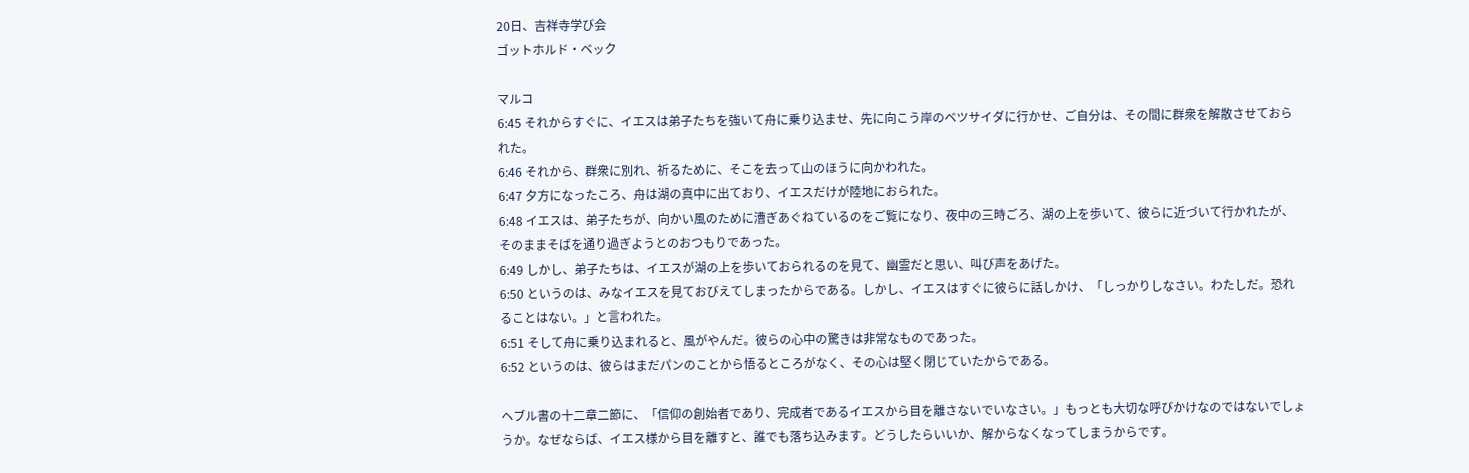20日、吉祥寺学び会
ゴットホルド・ベック

マルコ
6:45 それからすぐに、イエスは弟子たちを強いて舟に乗り込ませ、先に向こう岸のベツサイダに行かせ、ご自分は、その間に群衆を解散させておられた。
6:46 それから、群衆に別れ、祈るために、そこを去って山のほうに向かわれた。
6:47 夕方になったころ、舟は湖の真中に出ており、イエスだけが陸地におられた。
6:48 イエスは、弟子たちが、向かい風のために漕ぎあぐねているのをご覧になり、夜中の三時ごろ、湖の上を歩いて、彼らに近づいて行かれたが、そのままそばを通り過ぎようとのおつもりであった。
6:49 しかし、弟子たちは、イエスが湖の上を歩いておられるのを見て、幽霊だと思い、叫び声をあげた。
6:50 というのは、みなイエスを見ておびえてしまったからである。しかし、イエスはすぐに彼らに話しかけ、「しっかりしなさい。わたしだ。恐れることはない。」と言われた。
6:51 そして舟に乗り込まれると、風がやんだ。彼らの心中の驚きは非常なものであった。
6:52 というのは、彼らはまだパンのことから悟るところがなく、その心は堅く閉じていたからである。

ヘブル書の十二章二節に、「信仰の創始者であり、完成者であるイエスから目を離さないでいなさい。」もっとも大切な呼びかけなのではないでしょうか。なぜならば、イエス様から目を離すと、誰でも落ち込みます。どうしたらいいか、解からなくなってしまうからです。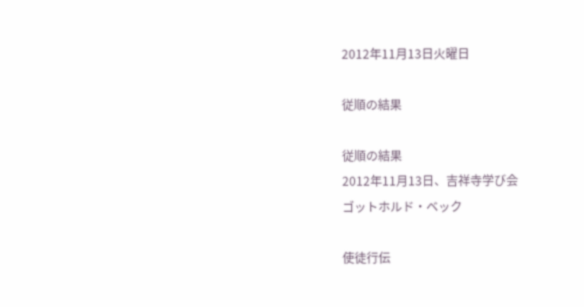2012年11月13日火曜日

従順の結果

従順の結果
2012年11月13日、吉祥寺学び会
ゴットホルド・ベック

使徒行伝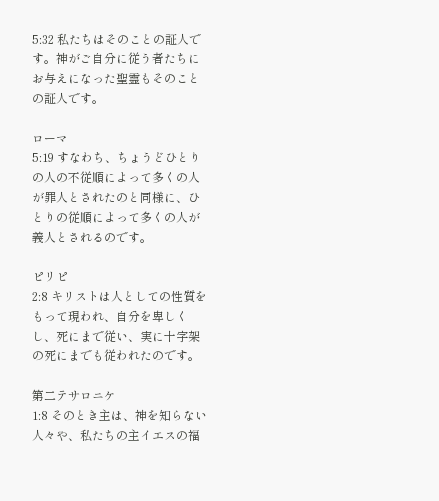5:32 私たちはそのことの証人です。神がご自分に従う者たちにお与えになった聖霊もそのことの証人です。

ローマ
5:19 すなわち、ちょうどひとりの人の不従順によって多くの人が罪人とされたのと同様に、ひとりの従順によって多くの人が義人とされるのです。

ピリピ
2:8 キリストは人としての性質をもって現われ、自分を卑しくし、死にまで従い、実に十字架の死にまでも従われたのです。

第二テサロニケ
1:8 そのとき主は、神を知らない人々や、私たちの主イエスの福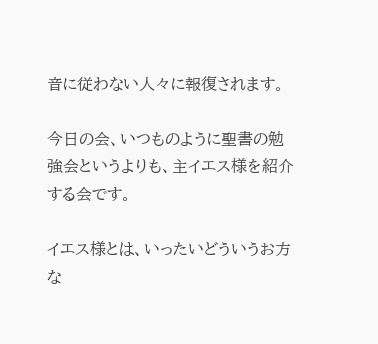音に従わない人々に報復されます。

今日の会、いつものように聖書の勉強会というよりも、主イエス様を紹介する会です。

イエス様とは、いったいどういうお方な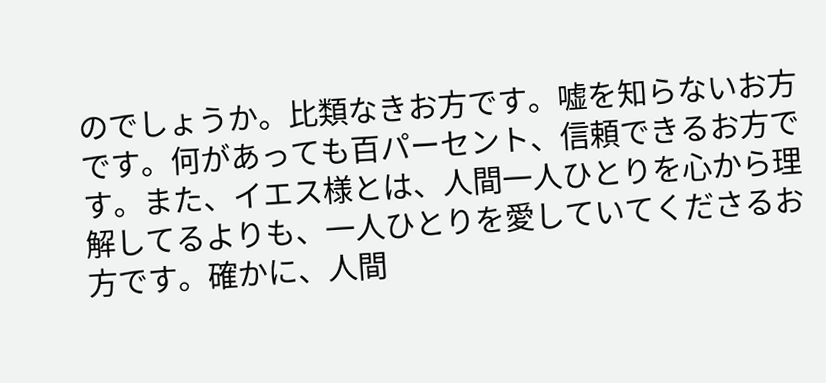のでしょうか。比類なきお方です。嘘を知らないお方です。何があっても百パーセント、信頼できるお方です。また、イエス様とは、人間一人ひとりを心から理解してるよりも、一人ひとりを愛していてくださるお方です。確かに、人間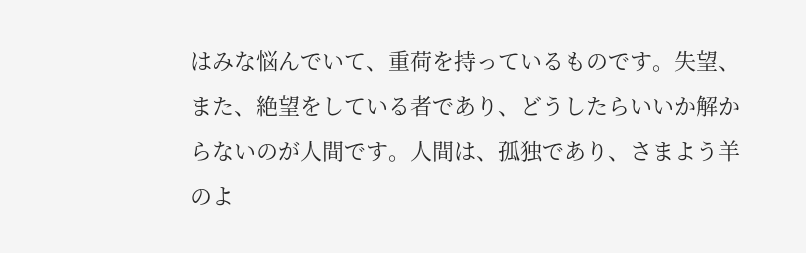はみな悩んでいて、重荷を持っているものです。失望、また、絶望をしている者であり、どうしたらいいか解からないのが人間です。人間は、孤独であり、さまよう羊のよ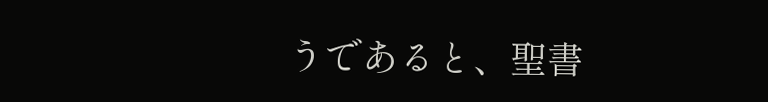うであると、聖書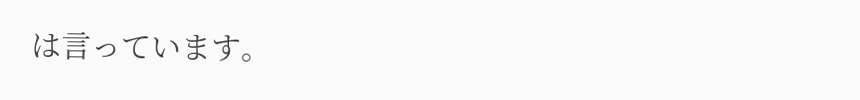は言っています。